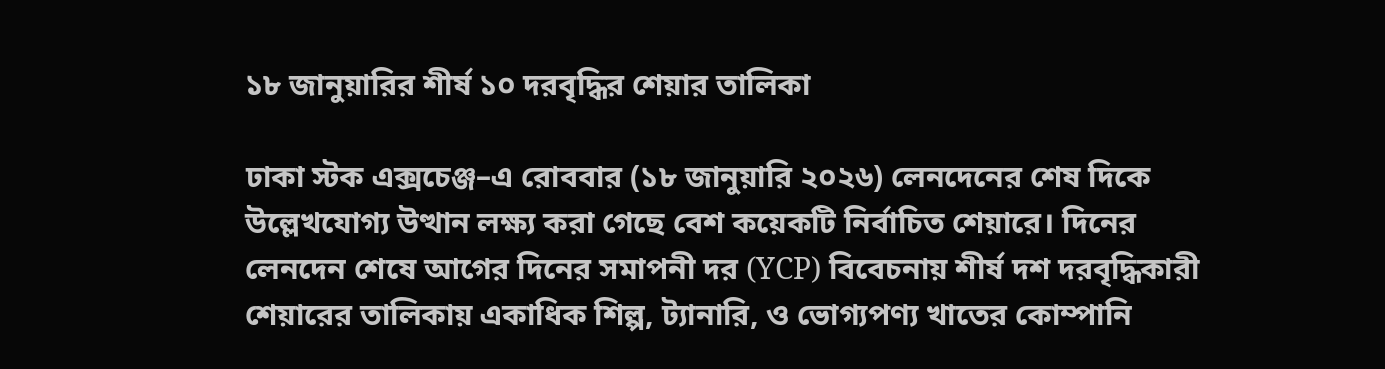১৮ জানুয়ারির শীর্ষ ১০ দরবৃদ্ধির শেয়ার তালিকা

ঢাকা স্টক এক্সচেঞ্জ–এ রোববার (১৮ জানুয়ারি ২০২৬) লেনদেনের শেষ দিকে উল্লেখযোগ্য উত্থান লক্ষ্য করা গেছে বেশ কয়েকটি নির্বাচিত শেয়ারে। দিনের লেনদেন শেষে আগের দিনের সমাপনী দর (YCP) বিবেচনায় শীর্ষ দশ দরবৃদ্ধিকারী শেয়ারের তালিকায় একাধিক শিল্প, ট্যানারি, ও ভোগ্যপণ্য খাতের কোম্পানি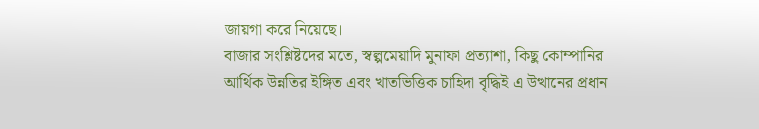জায়গা করে নিয়েছে।
বাজার সংশ্লিষ্টদের মতে, স্বল্পমেয়াদি মুনাফা প্রত্যাশা, কিছু কোম্পানির আর্থিক উন্নতির ইঙ্গিত এবং খাতভিত্তিক চাহিদা বৃদ্ধিই এ উত্থানের প্রধান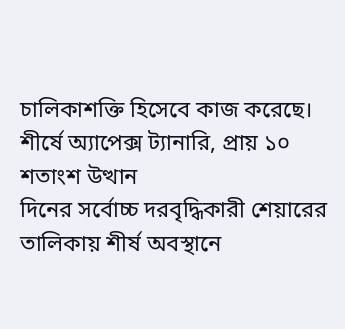চালিকাশক্তি হিসেবে কাজ করেছে।
শীর্ষে অ্যাপেক্স ট্যানারি, প্রায় ১০ শতাংশ উত্থান
দিনের সর্বোচ্চ দরবৃদ্ধিকারী শেয়ারের তালিকায় শীর্ষ অবস্থানে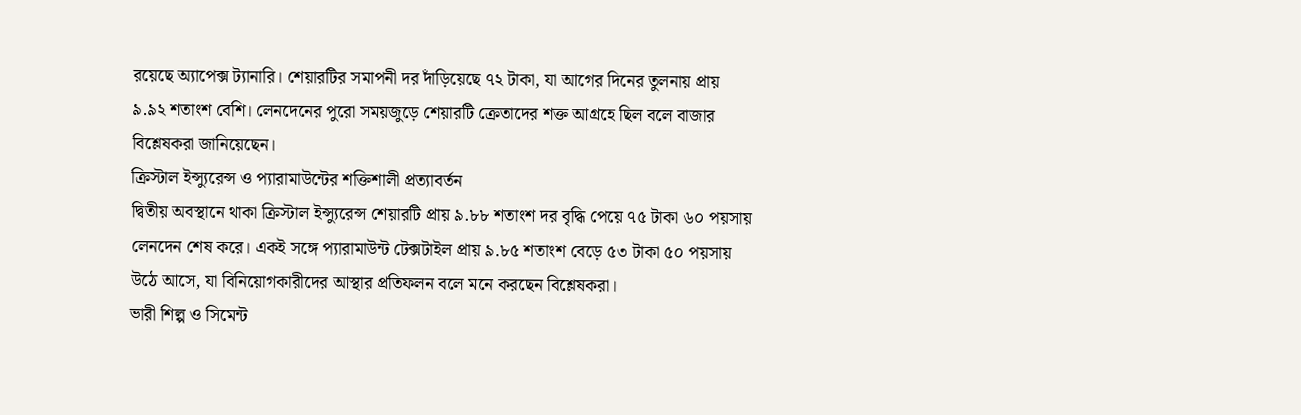রয়েছে অ্যাপেক্স ট্যানারি। শেয়ারটির সমাপনী দর দাঁড়িয়েছে ৭২ টাকা, যা আগের দিনের তুলনায় প্রায় ৯.৯২ শতাংশ বেশি। লেনদেনের পুরো সময়জুড়ে শেয়ারটি ক্রেতাদের শক্ত আগ্রহে ছিল বলে বাজার বিশ্লেষকরা জানিয়েছেন।
ক্রিস্টাল ইন্স্যুরেন্স ও প্যারামাউন্টের শক্তিশালী প্রত্যাবর্তন
দ্বিতীয় অবস্থানে থাকা ক্রিস্টাল ইন্স্যুরেন্স শেয়ারটি প্রায় ৯.৮৮ শতাংশ দর বৃদ্ধি পেয়ে ৭৫ টাকা ৬০ পয়সায় লেনদেন শেষ করে। একই সঙ্গে প্যারামাউন্ট টেক্সটাইল প্রায় ৯.৮৫ শতাংশ বেড়ে ৫৩ টাকা ৫০ পয়সায় উঠে আসে, যা বিনিয়োগকারীদের আস্থার প্রতিফলন বলে মনে করছেন বিশ্লেষকরা।
ভারী শিল্প ও সিমেন্ট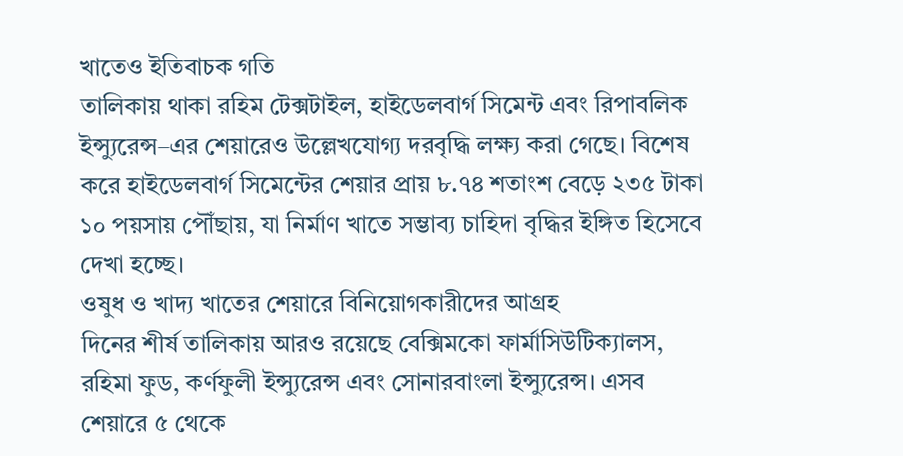খাতেও ইতিবাচক গতি
তালিকায় থাকা রহিম টেক্সটাইল, হাইডেলবার্গ সিমেন্ট এবং রিপাবলিক ইন্স্যুরেন্স–এর শেয়ারেও উল্লেখযোগ্য দরবৃদ্ধি লক্ষ্য করা গেছে। বিশেষ করে হাইডেলবার্গ সিমেন্টের শেয়ার প্রায় ৮.৭৪ শতাংশ বেড়ে ২৩৫ টাকা ১০ পয়সায় পৌঁছায়, যা নির্মাণ খাতে সম্ভাব্য চাহিদা বৃদ্ধির ইঙ্গিত হিসেবে দেখা হচ্ছে।
ওষুধ ও খাদ্য খাতের শেয়ারে বিনিয়োগকারীদের আগ্রহ
দিনের শীর্ষ তালিকায় আরও রয়েছে বেক্সিমকো ফার্মাসিউটিক্যালস, রহিমা ফুড, কর্ণফুলী ইন্স্যুরেন্স এবং সোনারবাংলা ইন্স্যুরেন্স। এসব শেয়ারে ৫ থেকে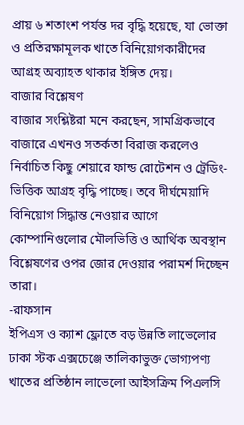প্রায় ৬ শতাংশ পর্যন্ত দর বৃদ্ধি হয়েছে, যা ভোক্তা ও প্রতিরক্ষামূলক খাতে বিনিয়োগকারীদের আগ্রহ অব্যাহত থাকার ইঙ্গিত দেয়।
বাজার বিশ্লেষণ
বাজার সংশ্লিষ্টরা মনে করছেন, সামগ্রিকভাবে বাজারে এখনও সতর্কতা বিরাজ করলেও নির্বাচিত কিছু শেয়ারে ফান্ড রোটেশন ও ট্রেডিং-ভিত্তিক আগ্রহ বৃদ্ধি পাচ্ছে। তবে দীর্ঘমেয়াদি বিনিয়োগ সিদ্ধান্ত নেওয়ার আগে কোম্পানিগুলোর মৌলভিত্তি ও আর্থিক অবস্থান বিশ্লেষণের ওপর জোর দেওয়ার পরামর্শ দিচ্ছেন তারা।
-রাফসান
ইপিএস ও ক্যাশ ফ্লোতে বড় উন্নতি লাভেলোর
ঢাকা স্টক এক্সচেঞ্জে তালিকাভুক্ত ভোগ্যপণ্য খাতের প্রতিষ্ঠান লাভেলো আইসক্রিম পিএলসি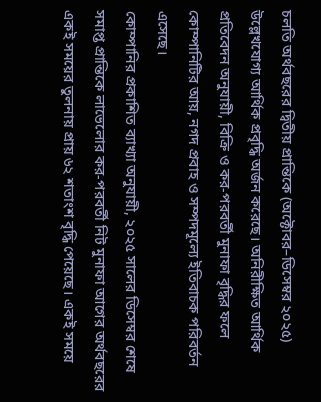চলতি অর্থবছরের দ্বিতীয় প্রান্তিকে (অক্টোবর–ডিসেম্বর ২০২৫) উল্লেখযোগ্য আর্থিক প্রবৃদ্ধি অর্জন করেছে। অনিরীক্ষিত আর্থিক প্রতিবেদন অনুযায়ী, বিক্রি ও কর-পরবর্তী মুনাফা বৃদ্ধির ফলে কোম্পানিটির আয়, নগদ প্রবাহ ও সম্পদমূল্যে ইতিবাচক পরিবর্তন এসেছে।
কোম্পানির প্রকাশিত ব্যাখ্যা অনুযায়ী, ২০২৫ সালের ডিসেম্বর শেষে সমাপ্ত প্রান্তিকে লাভেলোর কর-পরবর্তী নিট মুনাফা আগের অর্থবছরের একই সময়ের তুলনায় প্রায় ৬২ শতাংশ বৃদ্ধি পেয়েছে। একই সময়ে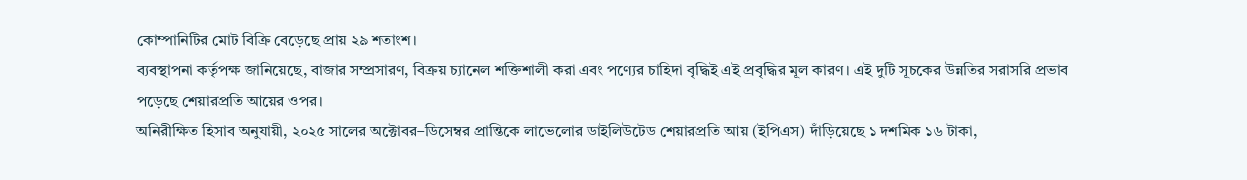কোম্পানিটির মোট বিক্রি বেড়েছে প্রায় ২৯ শতাংশ।
ব্যবস্থাপনা কর্তৃপক্ষ জানিয়েছে, বাজার সম্প্রসারণ, বিক্রয় চ্যানেল শক্তিশালী করা এবং পণ্যের চাহিদা বৃদ্ধিই এই প্রবৃদ্ধির মূল কারণ। এই দুটি সূচকের উন্নতির সরাসরি প্রভাব পড়েছে শেয়ারপ্রতি আয়ের ওপর।
অনিরীক্ষিত হিসাব অনুযায়ী, ২০২৫ সালের অক্টোবর–ডিসেম্বর প্রান্তিকে লাভেলোর ডাইলিউটেড শেয়ারপ্রতি আয় (ইপিএস) দাঁড়িয়েছে ১ দশমিক ১৬ টাকা,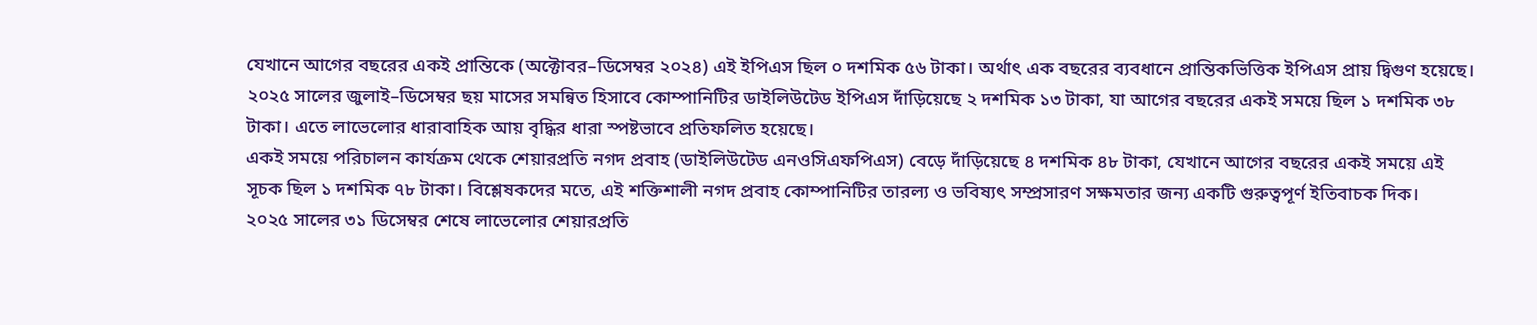যেখানে আগের বছরের একই প্রান্তিকে (অক্টোবর–ডিসেম্বর ২০২৪) এই ইপিএস ছিল ০ দশমিক ৫৬ টাকা। অর্থাৎ এক বছরের ব্যবধানে প্রান্তিকভিত্তিক ইপিএস প্রায় দ্বিগুণ হয়েছে।
২০২৫ সালের জুলাই–ডিসেম্বর ছয় মাসের সমন্বিত হিসাবে কোম্পানিটির ডাইলিউটেড ইপিএস দাঁড়িয়েছে ২ দশমিক ১৩ টাকা, যা আগের বছরের একই সময়ে ছিল ১ দশমিক ৩৮ টাকা। এতে লাভেলোর ধারাবাহিক আয় বৃদ্ধির ধারা স্পষ্টভাবে প্রতিফলিত হয়েছে।
একই সময়ে পরিচালন কার্যক্রম থেকে শেয়ারপ্রতি নগদ প্রবাহ (ডাইলিউটেড এনওসিএফপিএস) বেড়ে দাঁড়িয়েছে ৪ দশমিক ৪৮ টাকা, যেখানে আগের বছরের একই সময়ে এই সূচক ছিল ১ দশমিক ৭৮ টাকা। বিশ্লেষকদের মতে, এই শক্তিশালী নগদ প্রবাহ কোম্পানিটির তারল্য ও ভবিষ্যৎ সম্প্রসারণ সক্ষমতার জন্য একটি গুরুত্বপূর্ণ ইতিবাচক দিক।
২০২৫ সালের ৩১ ডিসেম্বর শেষে লাভেলোর শেয়ারপ্রতি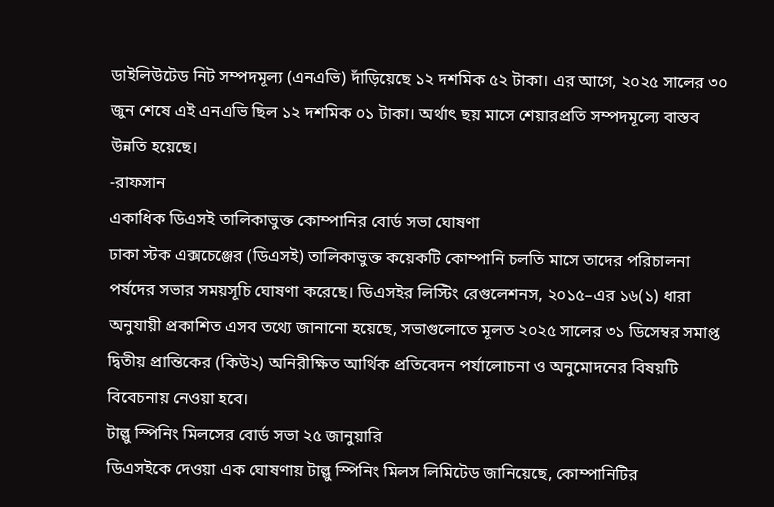ডাইলিউটেড নিট সম্পদমূল্য (এনএভি) দাঁড়িয়েছে ১২ দশমিক ৫২ টাকা। এর আগে, ২০২৫ সালের ৩০ জুন শেষে এই এনএভি ছিল ১২ দশমিক ০১ টাকা। অর্থাৎ ছয় মাসে শেয়ারপ্রতি সম্পদমূল্যে বাস্তব উন্নতি হয়েছে।
-রাফসান
একাধিক ডিএসই তালিকাভুক্ত কোম্পানির বোর্ড সভা ঘোষণা
ঢাকা স্টক এক্সচেঞ্জের (ডিএসই) তালিকাভুক্ত কয়েকটি কোম্পানি চলতি মাসে তাদের পরিচালনা পর্ষদের সভার সময়সূচি ঘোষণা করেছে। ডিএসইর লিস্টিং রেগুলেশনস, ২০১৫–এর ১৬(১) ধারা অনুযায়ী প্রকাশিত এসব তথ্যে জানানো হয়েছে, সভাগুলোতে মূলত ২০২৫ সালের ৩১ ডিসেম্বর সমাপ্ত দ্বিতীয় প্রান্তিকের (কিউ২) অনিরীক্ষিত আর্থিক প্রতিবেদন পর্যালোচনা ও অনুমোদনের বিষয়টি বিবেচনায় নেওয়া হবে।
টাল্লু স্পিনিং মিলসের বোর্ড সভা ২৫ জানুয়ারি
ডিএসইকে দেওয়া এক ঘোষণায় টাল্লু স্পিনিং মিলস লিমিটেড জানিয়েছে, কোম্পানিটির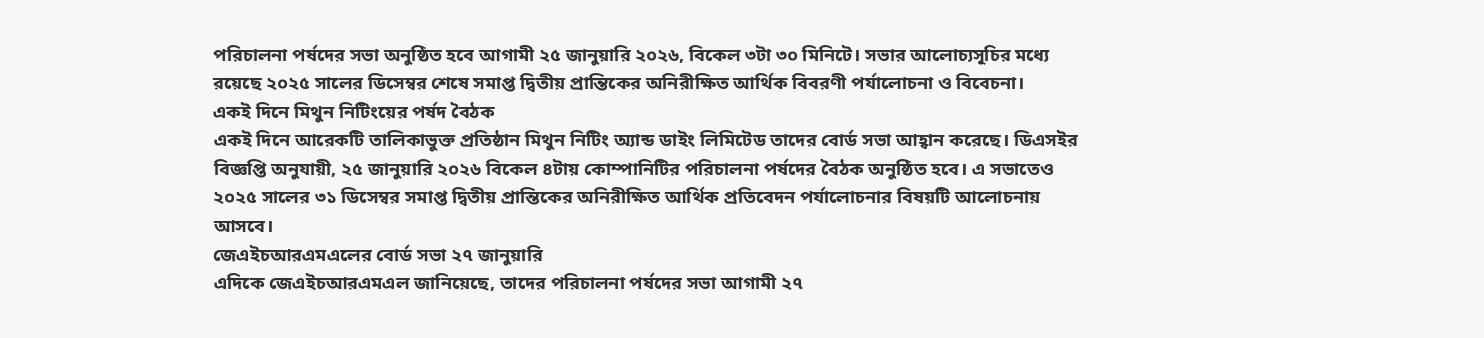পরিচালনা পর্ষদের সভা অনুষ্ঠিত হবে আগামী ২৫ জানুয়ারি ২০২৬, বিকেল ৩টা ৩০ মিনিটে। সভার আলোচ্যসূচির মধ্যে রয়েছে ২০২৫ সালের ডিসেম্বর শেষে সমাপ্ত দ্বিতীয় প্রান্তিকের অনিরীক্ষিত আর্থিক বিবরণী পর্যালোচনা ও বিবেচনা।
একই দিনে মিথুন নিটিংয়ের পর্ষদ বৈঠক
একই দিনে আরেকটি তালিকাভুক্ত প্রতিষ্ঠান মিথুন নিটিং অ্যান্ড ডাইং লিমিটেড তাদের বোর্ড সভা আহ্বান করেছে। ডিএসইর বিজ্ঞপ্তি অনুযায়ী, ২৫ জানুয়ারি ২০২৬ বিকেল ৪টায় কোম্পানিটির পরিচালনা পর্ষদের বৈঠক অনুষ্ঠিত হবে। এ সভাতেও ২০২৫ সালের ৩১ ডিসেম্বর সমাপ্ত দ্বিতীয় প্রান্তিকের অনিরীক্ষিত আর্থিক প্রতিবেদন পর্যালোচনার বিষয়টি আলোচনায় আসবে।
জেএইচআরএমএলের বোর্ড সভা ২৭ জানুয়ারি
এদিকে জেএইচআরএমএল জানিয়েছে, তাদের পরিচালনা পর্ষদের সভা আগামী ২৭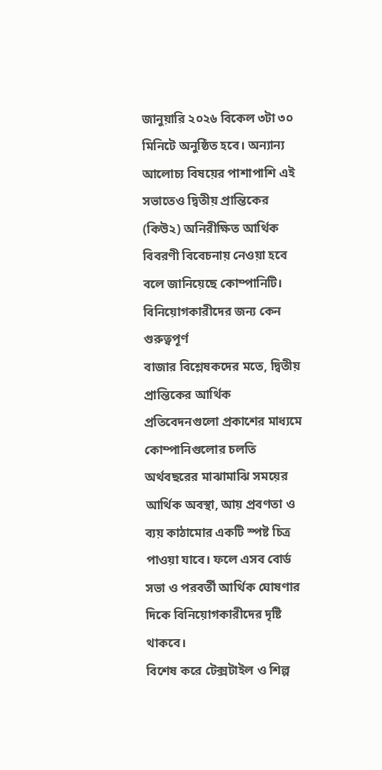জানুয়ারি ২০২৬ বিকেল ৩টা ৩০ মিনিটে অনুষ্ঠিত হবে। অন্যান্য আলোচ্য বিষয়ের পাশাপাশি এই সভাতেও দ্বিতীয় প্রান্তিকের (কিউ২) অনিরীক্ষিত আর্থিক বিবরণী বিবেচনায় নেওয়া হবে বলে জানিয়েছে কোম্পানিটি।
বিনিয়োগকারীদের জন্য কেন গুরুত্বপূর্ণ
বাজার বিশ্লেষকদের মতে, দ্বিতীয় প্রান্তিকের আর্থিক প্রতিবেদনগুলো প্রকাশের মাধ্যমে কোম্পানিগুলোর চলতি অর্থবছরের মাঝামাঝি সময়ের আর্থিক অবস্থা, আয় প্রবণতা ও ব্যয় কাঠামোর একটি স্পষ্ট চিত্র পাওয়া যাবে। ফলে এসব বোর্ড সভা ও পরবর্তী আর্থিক ঘোষণার দিকে বিনিয়োগকারীদের দৃষ্টি থাকবে।
বিশেষ করে টেক্সটাইল ও শিল্প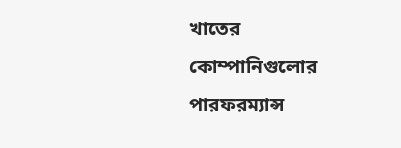খাতের কোম্পানিগুলোর পারফরম্যান্স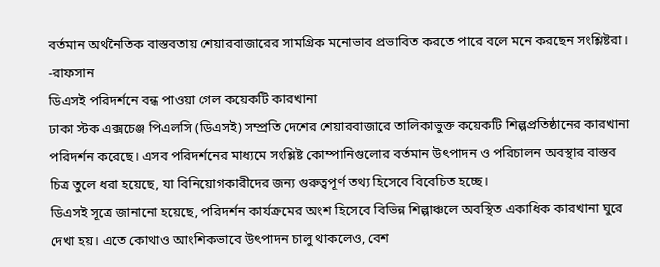বর্তমান অর্থনৈতিক বাস্তবতায় শেয়ারবাজারের সামগ্রিক মনোভাব প্রভাবিত করতে পারে বলে মনে করছেন সংশ্লিষ্টরা।
-রাফসান
ডিএসই পরিদর্শনে বন্ধ পাওয়া গেল কয়েকটি কারখানা
ঢাকা স্টক এক্সচেঞ্জ পিএলসি (ডিএসই) সম্প্রতি দেশের শেয়ারবাজারে তালিকাভুক্ত কয়েকটি শিল্পপ্রতিষ্ঠানের কারখানা পরিদর্শন করেছে। এসব পরিদর্শনের মাধ্যমে সংশ্লিষ্ট কোম্পানিগুলোর বর্তমান উৎপাদন ও পরিচালন অবস্থার বাস্তব চিত্র তুলে ধরা হয়েছে, যা বিনিয়োগকারীদের জন্য গুরুত্বপূর্ণ তথ্য হিসেবে বিবেচিত হচ্ছে।
ডিএসই সূত্রে জানানো হয়েছে, পরিদর্শন কার্যক্রমের অংশ হিসেবে বিভিন্ন শিল্পাঞ্চলে অবস্থিত একাধিক কারখানা ঘুরে দেখা হয়। এতে কোথাও আংশিকভাবে উৎপাদন চালু থাকলেও, বেশ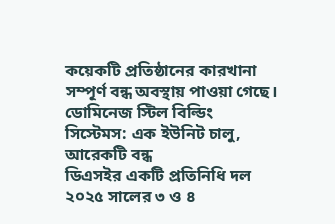কয়েকটি প্রতিষ্ঠানের কারখানা সম্পূর্ণ বন্ধ অবস্থায় পাওয়া গেছে।
ডোমিনেজ স্টিল বিল্ডিং সিস্টেমস: এক ইউনিট চালু, আরেকটি বন্ধ
ডিএসইর একটি প্রতিনিধি দল ২০২৫ সালের ৩ ও ৪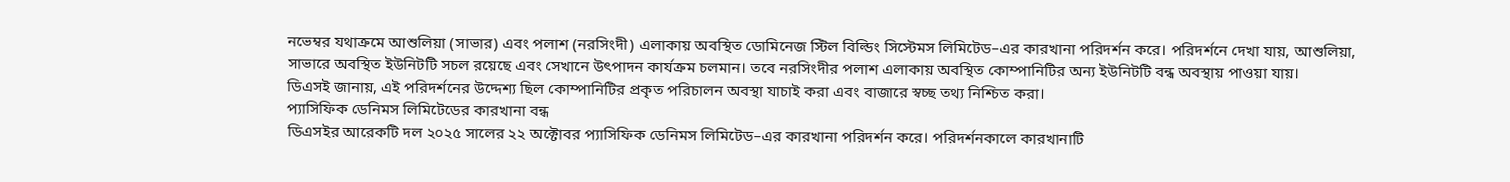নভেম্বর যথাক্রমে আশুলিয়া (সাভার) এবং পলাশ (নরসিংদী) এলাকায় অবস্থিত ডোমিনেজ স্টিল বিল্ডিং সিস্টেমস লিমিটেড–এর কারখানা পরিদর্শন করে। পরিদর্শনে দেখা যায়, আশুলিয়া, সাভারে অবস্থিত ইউনিটটি সচল রয়েছে এবং সেখানে উৎপাদন কার্যক্রম চলমান। তবে নরসিংদীর পলাশ এলাকায় অবস্থিত কোম্পানিটির অন্য ইউনিটটি বন্ধ অবস্থায় পাওয়া যায়।
ডিএসই জানায়, এই পরিদর্শনের উদ্দেশ্য ছিল কোম্পানিটির প্রকৃত পরিচালন অবস্থা যাচাই করা এবং বাজারে স্বচ্ছ তথ্য নিশ্চিত করা।
প্যাসিফিক ডেনিমস লিমিটেডের কারখানা বন্ধ
ডিএসইর আরেকটি দল ২০২৫ সালের ২২ অক্টোবর প্যাসিফিক ডেনিমস লিমিটেড–এর কারখানা পরিদর্শন করে। পরিদর্শনকালে কারখানাটি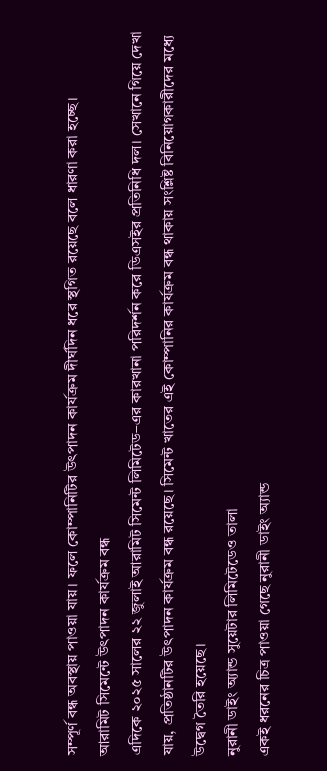সম্পূর্ণ বন্ধ অবস্থায় পাওয়া যায়। ফলে কোম্পানিটির উৎপাদন কার্যক্রম দীর্ঘদিন ধরে স্থগিত রয়েছে বলে ধারণা করা হচ্ছে।
আরামিট সিমেন্টে উৎপাদন কার্যক্রম বন্ধ
এদিকে ২০২৫ সালের ২২ জুলাই আরামিট সিমেন্ট লিমিটেড–এর কারখানা পরিদর্শন করে ডিএসইর প্রতিনিধি দল। সেখানে গিয়ে দেখা যায়, প্রতিষ্ঠানটির উৎপাদন কার্যক্রম বন্ধ রয়েছে। সিমেন্ট খাতের এই কোম্পানির কার্যক্রম বন্ধ থাকায় সংশ্লিষ্ট বিনিয়োগকারীদের মধ্যে উদ্বেগ তৈরি হয়েছে।
নুরানী ডাইং অ্যান্ড সুয়েটার লিমিটেডেও তালা
একই ধরনের চিত্র পাওয়া গেছে নুরানী ডাইং অ্যান্ড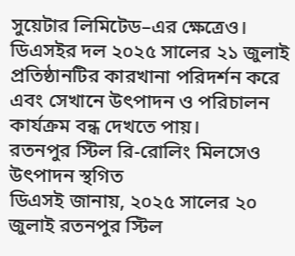সুয়েটার লিমিটেড–এর ক্ষেত্রেও। ডিএসইর দল ২০২৫ সালের ২১ জুলাই প্রতিষ্ঠানটির কারখানা পরিদর্শন করে এবং সেখানে উৎপাদন ও পরিচালন কার্যক্রম বন্ধ দেখতে পায়।
রতনপুর স্টিল রি-রোলিং মিলসেও উৎপাদন স্থগিত
ডিএসই জানায়, ২০২৫ সালের ২০ জুলাই রতনপুর স্টিল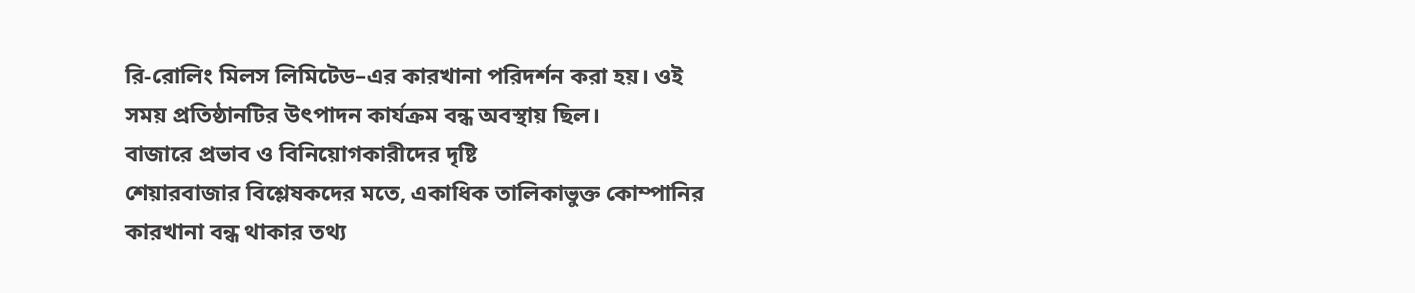রি-রোলিং মিলস লিমিটেড–এর কারখানা পরিদর্শন করা হয়। ওই সময় প্রতিষ্ঠানটির উৎপাদন কার্যক্রম বন্ধ অবস্থায় ছিল।
বাজারে প্রভাব ও বিনিয়োগকারীদের দৃষ্টি
শেয়ারবাজার বিশ্লেষকদের মতে, একাধিক তালিকাভুক্ত কোম্পানির কারখানা বন্ধ থাকার তথ্য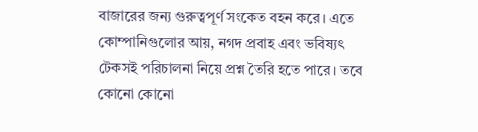বাজারের জন্য গুরুত্বপূর্ণ সংকেত বহন করে। এতে কোম্পানিগুলোর আয়, নগদ প্রবাহ এবং ভবিষ্যৎ টেকসই পরিচালনা নিয়ে প্রশ্ন তৈরি হতে পারে। তবে কোনো কোনো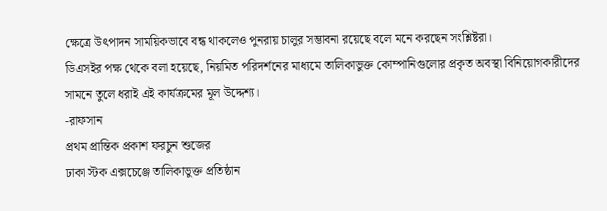ক্ষেত্রে উৎপাদন সাময়িকভাবে বন্ধ থাকলেও পুনরায় চালুর সম্ভাবনা রয়েছে বলে মনে করছেন সংশ্লিষ্টরা।
ডিএসইর পক্ষ থেকে বলা হয়েছে, নিয়মিত পরিদর্শনের মাধ্যমে তালিকাভুক্ত কোম্পানিগুলোর প্রকৃত অবস্থা বিনিয়োগকারীদের সামনে তুলে ধরাই এই কার্যক্রমের মূল উদ্দেশ্য।
-রাফসান
প্রথম প্রান্তিক প্রকাশ ফরচুন শুজের
ঢাকা স্টক এক্সচেঞ্জে তালিকাভুক্ত প্রতিষ্ঠান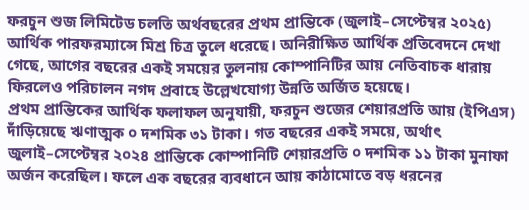ফরচুন শুজ লিমিটেড চলতি অর্থবছরের প্রথম প্রান্তিকে (জুলাই–সেপ্টেম্বর ২০২৫) আর্থিক পারফরম্যান্সে মিশ্র চিত্র তুলে ধরেছে। অনিরীক্ষিত আর্থিক প্রতিবেদনে দেখা গেছে, আগের বছরের একই সময়ের তুলনায় কোম্পানিটির আয় নেতিবাচক ধারায় ফিরলেও পরিচালন নগদ প্রবাহে উল্লেখযোগ্য উন্নতি অর্জিত হয়েছে।
প্রথম প্রান্তিকের আর্থিক ফলাফল অনুযায়ী, ফরচুন শুজের শেয়ারপ্রতি আয় (ইপিএস) দাঁড়িয়েছে ঋণাত্মক ০ দশমিক ৩১ টাকা। গত বছরের একই সময়ে, অর্থাৎ জুলাই–সেপ্টেম্বর ২০২৪ প্রান্তিকে কোম্পানিটি শেয়ারপ্রতি ০ দশমিক ১১ টাকা মুনাফা অর্জন করেছিল। ফলে এক বছরের ব্যবধানে আয় কাঠামোতে বড় ধরনের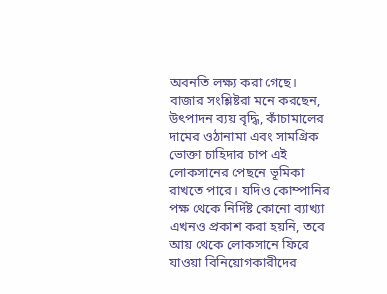অবনতি লক্ষ্য করা গেছে।
বাজার সংশ্লিষ্টরা মনে করছেন, উৎপাদন ব্যয় বৃদ্ধি, কাঁচামালের দামের ওঠানামা এবং সামগ্রিক ভোক্তা চাহিদার চাপ এই লোকসানের পেছনে ভূমিকা রাখতে পারে। যদিও কোম্পানির পক্ষ থেকে নির্দিষ্ট কোনো ব্যাখ্যা এখনও প্রকাশ করা হয়নি, তবে আয় থেকে লোকসানে ফিরে যাওয়া বিনিয়োগকারীদের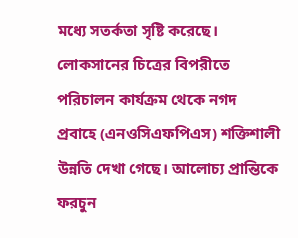মধ্যে সতর্কতা সৃষ্টি করেছে।
লোকসানের চিত্রের বিপরীতে পরিচালন কার্যক্রম থেকে নগদ প্রবাহে (এনওসিএফপিএস) শক্তিশালী উন্নতি দেখা গেছে। আলোচ্য প্রান্তিকে ফরচুন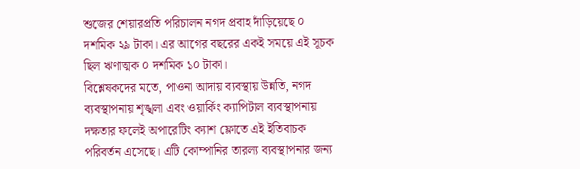শুজের শেয়ারপ্রতি পরিচালন নগদ প্রবাহ দাঁড়িয়েছে ০ দশমিক ২৯ টাকা। এর আগের বছরের একই সময়ে এই সূচক ছিল ঋণাত্মক ০ দশমিক ১০ টাকা।
বিশ্লেষকদের মতে, পাওনা আদায় ব্যবস্থায় উন্নতি, নগদ ব্যবস্থাপনায় শৃঙ্খলা এবং ওয়ার্কিং ক্যাপিটাল ব্যবস্থাপনায় দক্ষতার ফলেই অপারেটিং ক্যাশ ফ্লোতে এই ইতিবাচক পরিবর্তন এসেছে। এটি কোম্পানির তারল্য ব্যবস্থাপনার জন্য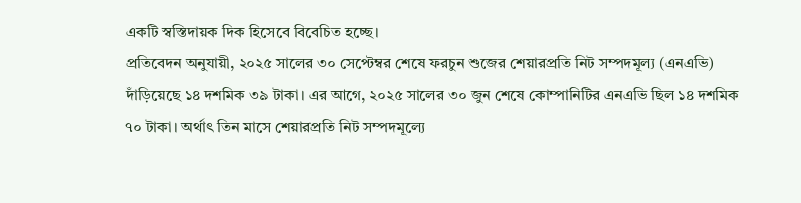একটি স্বস্তিদায়ক দিক হিসেবে বিবেচিত হচ্ছে।
প্রতিবেদন অনুযায়ী, ২০২৫ সালের ৩০ সেপ্টেম্বর শেষে ফরচুন শুজের শেয়ারপ্রতি নিট সম্পদমূল্য (এনএভি) দাঁড়িয়েছে ১৪ দশমিক ৩৯ টাকা। এর আগে, ২০২৫ সালের ৩০ জুন শেষে কোম্পানিটির এনএভি ছিল ১৪ দশমিক ৭০ টাকা। অর্থাৎ তিন মাসে শেয়ারপ্রতি নিট সম্পদমূল্যে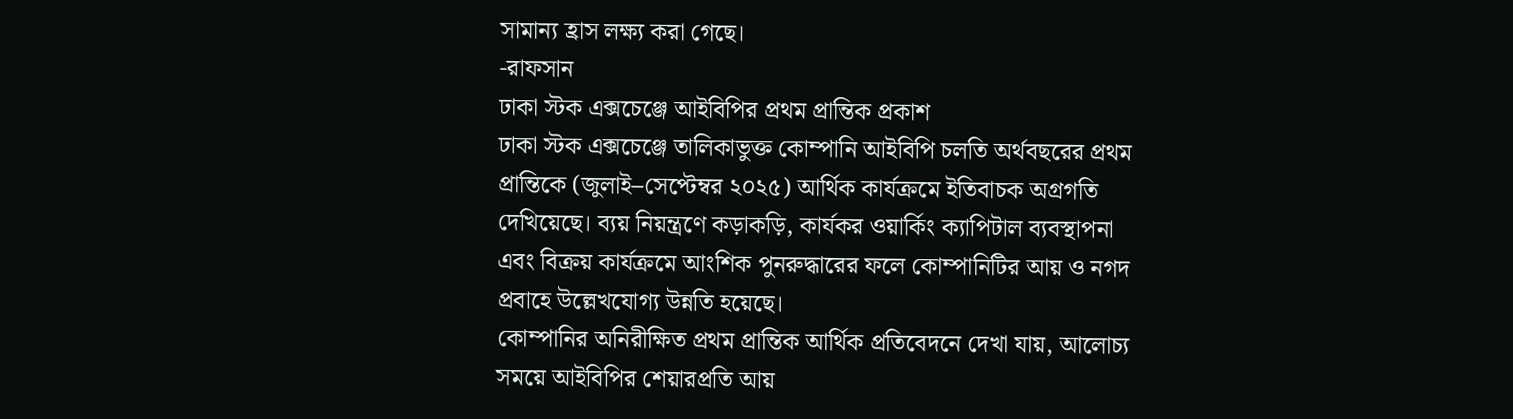সামান্য হ্রাস লক্ষ্য করা গেছে।
-রাফসান
ঢাকা স্টক এক্সচেঞ্জে আইবিপির প্রথম প্রান্তিক প্রকাশ
ঢাকা স্টক এক্সচেঞ্জে তালিকাভুক্ত কোম্পানি আইবিপি চলতি অর্থবছরের প্রথম প্রান্তিকে (জুলাই–সেপ্টেম্বর ২০২৫) আর্থিক কার্যক্রমে ইতিবাচক অগ্রগতি দেখিয়েছে। ব্যয় নিয়ন্ত্রণে কড়াকড়ি, কার্যকর ওয়ার্কিং ক্যাপিটাল ব্যবস্থাপনা এবং বিক্রয় কার্যক্রমে আংশিক পুনরুদ্ধারের ফলে কোম্পানিটির আয় ও নগদ প্রবাহে উল্লেখযোগ্য উন্নতি হয়েছে।
কোম্পানির অনিরীক্ষিত প্রথম প্রান্তিক আর্থিক প্রতিবেদনে দেখা যায়, আলোচ্য সময়ে আইবিপির শেয়ারপ্রতি আয়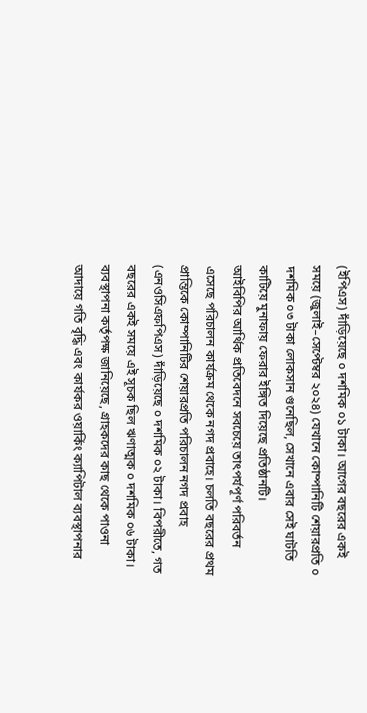(ইপিএস) দাঁড়িয়েছে ০ দশমিক ০১ টাকা। আগের বছরের একই সময়ে (জুলাই–সেপ্টেম্বর ২০২৪) যেখানে কোম্পানিটি শেয়ারপ্রতি ০ দশমিক ০৩ টাকা লোকসান গুনেছিল, সেখানে এবার সেই ঘাটতি কাটিয়ে মুনাফায় ফেরার ইঙ্গিত দিয়েছে প্রতিষ্ঠানটি।
আইবিপির আর্থিক প্রতিবেদনে সবচেয়ে তাৎপর্যপূর্ণ পরিবর্তন এসেছে পরিচালন কার্যক্রম থেকে নগদ প্রবাহে। চলতি বছরের প্রথম প্রান্তিকে কোম্পানিটির শেয়ারপ্রতি পরিচালন নগদ প্রবাহ (এনওসিএফপিএস) দাঁড়িয়েছে ০ দশমিক ০২ টাকা। বিপরীতে, গত বছরের একই সময়ে এই সূচক ছিল ঋণাত্মক ০ দশমিক ০৬ টাকা।
ব্যবস্থাপনা কর্তৃপক্ষ জানিয়েছে, গ্রাহকদের কাছ থেকে পাওনা আদায়ে গতি বৃদ্ধি এবং কার্যকর ওয়ার্কিং ক্যাপিটাল ব্যবস্থাপনার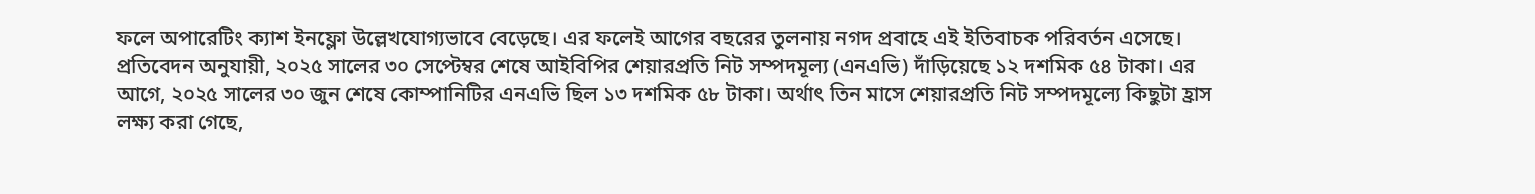ফলে অপারেটিং ক্যাশ ইনফ্লো উল্লেখযোগ্যভাবে বেড়েছে। এর ফলেই আগের বছরের তুলনায় নগদ প্রবাহে এই ইতিবাচক পরিবর্তন এসেছে।
প্রতিবেদন অনুযায়ী, ২০২৫ সালের ৩০ সেপ্টেম্বর শেষে আইবিপির শেয়ারপ্রতি নিট সম্পদমূল্য (এনএভি) দাঁড়িয়েছে ১২ দশমিক ৫৪ টাকা। এর আগে, ২০২৫ সালের ৩০ জুন শেষে কোম্পানিটির এনএভি ছিল ১৩ দশমিক ৫৮ টাকা। অর্থাৎ তিন মাসে শেয়ারপ্রতি নিট সম্পদমূল্যে কিছুটা হ্রাস লক্ষ্য করা গেছে,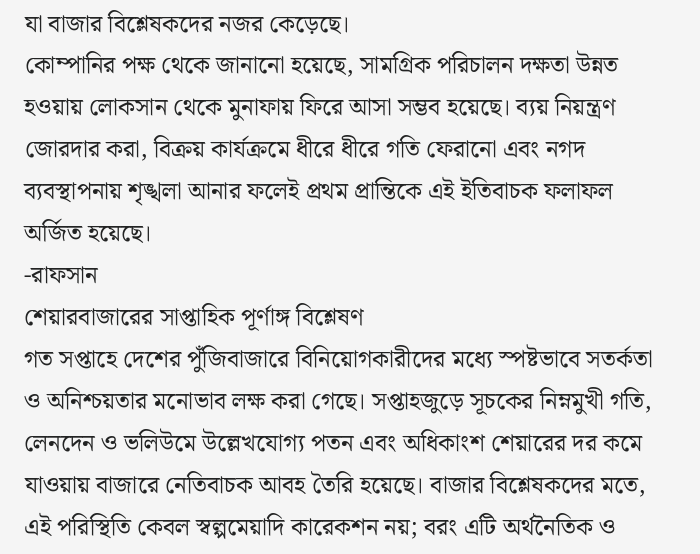যা বাজার বিশ্লেষকদের নজর কেড়েছে।
কোম্পানির পক্ষ থেকে জানানো হয়েছে, সামগ্রিক পরিচালন দক্ষতা উন্নত হওয়ায় লোকসান থেকে মুনাফায় ফিরে আসা সম্ভব হয়েছে। ব্যয় নিয়ন্ত্রণ জোরদার করা, বিক্রয় কার্যক্রমে ধীরে ধীরে গতি ফেরানো এবং নগদ ব্যবস্থাপনায় শৃঙ্খলা আনার ফলেই প্রথম প্রান্তিকে এই ইতিবাচক ফলাফল অর্জিত হয়েছে।
-রাফসান
শেয়ারবাজারের সাপ্তাহিক পূর্ণাঙ্গ বিশ্লেষণ
গত সপ্তাহে দেশের পুঁজিবাজারে বিনিয়োগকারীদের মধ্যে স্পষ্টভাবে সতর্কতা ও অনিশ্চয়তার মনোভাব লক্ষ করা গেছে। সপ্তাহজুড়ে সূচকের নিম্নমুখী গতি, লেনদেন ও ভলিউমে উল্লেখযোগ্য পতন এবং অধিকাংশ শেয়ারের দর কমে যাওয়ায় বাজারে নেতিবাচক আবহ তৈরি হয়েছে। বাজার বিশ্লেষকদের মতে, এই পরিস্থিতি কেবল স্বল্পমেয়াদি কারেকশন নয়; বরং এটি অর্থনৈতিক ও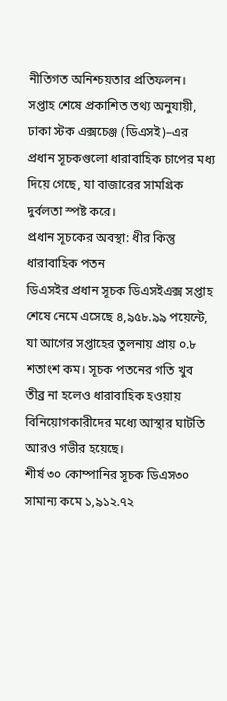নীতিগত অনিশ্চয়তার প্রতিফলন।
সপ্তাহ শেষে প্রকাশিত তথ্য অনুযায়ী, ঢাকা স্টক এক্সচেঞ্জ (ডিএসই)–এর প্রধান সূচকগুলো ধারাবাহিক চাপের মধ্য দিয়ে গেছে, যা বাজারের সামগ্রিক দুর্বলতা স্পষ্ট করে।
প্রধান সূচকের অবস্থা: ধীর কিন্তু ধারাবাহিক পতন
ডিএসইর প্রধান সূচক ডিএসইএক্স সপ্তাহ শেষে নেমে এসেছে ৪,৯৫৮.৯৯ পয়েন্টে, যা আগের সপ্তাহের তুলনায় প্রায় ০.৮ শতাংশ কম। সূচক পতনের গতি খুব তীব্র না হলেও ধারাবাহিক হওয়ায় বিনিয়োগকারীদের মধ্যে আস্থার ঘাটতি আরও গভীর হয়েছে।
শীর্ষ ৩০ কোম্পানির সূচক ডিএস৩০ সামান্য কমে ১,৯১২.৭২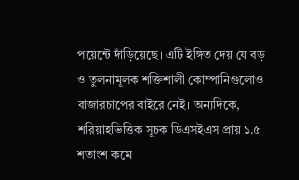পয়েন্টে দাঁড়িয়েছে। এটি ইঙ্গিত দেয় যে বড় ও তুলনামূলক শক্তিশালী কোম্পানিগুলোও বাজারচাপের বাইরে নেই। অন্যদিকে, শরিয়াহভিত্তিক সূচক ডিএসইএস প্রায় ১.৫ শতাংশ কমে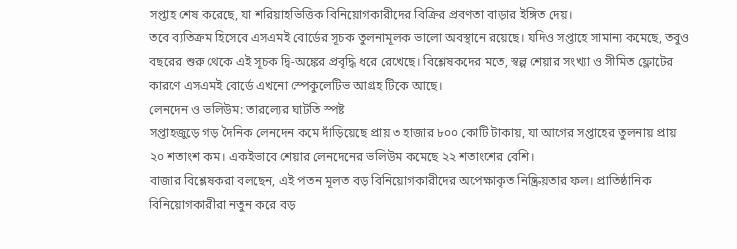সপ্তাহ শেষ করেছে, যা শরিয়াহভিত্তিক বিনিয়োগকারীদের বিক্রির প্রবণতা বাড়ার ইঙ্গিত দেয়।
তবে ব্যতিক্রম হিসেবে এসএমই বোর্ডের সূচক তুলনামূলক ভালো অবস্থানে রয়েছে। যদিও সপ্তাহে সামান্য কমেছে, তবুও বছরের শুরু থেকে এই সূচক দ্বি-অঙ্কের প্রবৃদ্ধি ধরে রেখেছে। বিশ্লেষকদের মতে, স্বল্প শেয়ার সংখ্যা ও সীমিত ফ্লোটের কারণে এসএমই বোর্ডে এখনো স্পেকুলেটিভ আগ্রহ টিকে আছে।
লেনদেন ও ভলিউম: তারল্যের ঘাটতি স্পষ্ট
সপ্তাহজুড়ে গড় দৈনিক লেনদেন কমে দাঁড়িয়েছে প্রায় ৩ হাজার ৮০০ কোটি টাকায়, যা আগের সপ্তাহের তুলনায় প্রায় ২০ শতাংশ কম। একইভাবে শেয়ার লেনদেনের ভলিউম কমেছে ২২ শতাংশের বেশি।
বাজার বিশ্লেষকরা বলছেন, এই পতন মূলত বড় বিনিয়োগকারীদের অপেক্ষাকৃত নিষ্ক্রিয়তার ফল। প্রাতিষ্ঠানিক বিনিয়োগকারীরা নতুন করে বড়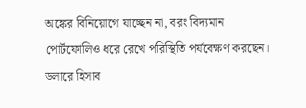অঙ্কের বিনিয়োগে যাচ্ছেন না, বরং বিদ্যমান পোর্টফোলিও ধরে রেখে পরিস্থিতি পর্যবেক্ষণ করছেন।
ডলারে হিসাব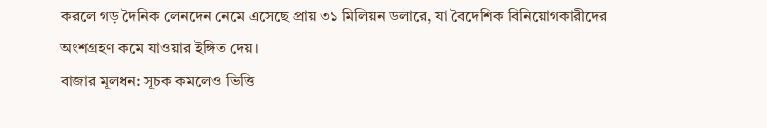করলে গড় দৈনিক লেনদেন নেমে এসেছে প্রায় ৩১ মিলিয়ন ডলারে, যা বৈদেশিক বিনিয়োগকারীদের অংশগ্রহণ কমে যাওয়ার ইঙ্গিত দেয়।
বাজার মূলধন: সূচক কমলেও ভিত্তি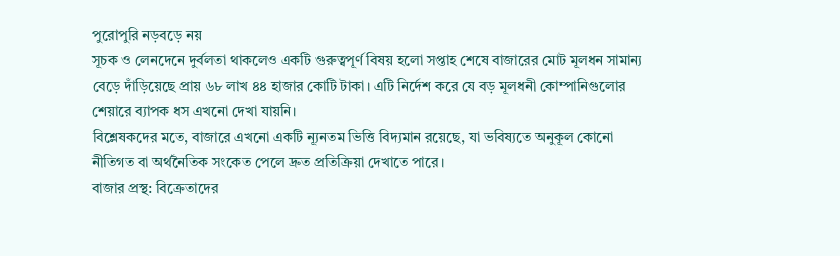পুরোপুরি নড়বড়ে নয়
সূচক ও লেনদেনে দুর্বলতা থাকলেও একটি গুরুত্বপূর্ণ বিষয় হলো সপ্তাহ শেষে বাজারের মোট মূলধন সামান্য বেড়ে দাঁড়িয়েছে প্রায় ৬৮ লাখ ৪৪ হাজার কোটি টাকা। এটি নির্দেশ করে যে বড় মূলধনী কোম্পানিগুলোর শেয়ারে ব্যাপক ধস এখনো দেখা যায়নি।
বিশ্লেষকদের মতে, বাজারে এখনো একটি ন্যূনতম ভিত্তি বিদ্যমান রয়েছে, যা ভবিষ্যতে অনুকূল কোনো নীতিগত বা অর্থনৈতিক সংকেত পেলে দ্রুত প্রতিক্রিয়া দেখাতে পারে।
বাজার প্রস্থ: বিক্রেতাদের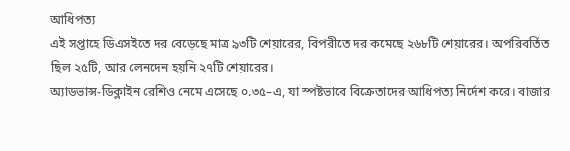আধিপত্য
এই সপ্তাহে ডিএসইতে দর বেড়েছে মাত্র ৯৩টি শেয়ারের, বিপরীতে দর কমেছে ২৬৮টি শেয়ারের। অপরিবর্তিত ছিল ২৫টি, আর লেনদেন হয়নি ২৭টি শেয়ারের।
অ্যাডভান্স-ডিক্লাইন রেশিও নেমে এসেছে ০.৩৫–এ, যা স্পষ্টভাবে বিক্রেতাদের আধিপত্য নির্দেশ করে। বাজার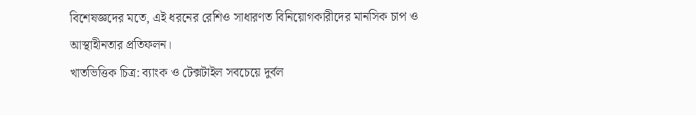বিশেষজ্ঞদের মতে, এই ধরনের রেশিও সাধারণত বিনিয়োগকারীদের মানসিক চাপ ও আস্থাহীনতার প্রতিফলন।
খাতভিত্তিক চিত্র: ব্যাংক ও টেক্সটাইল সবচেয়ে দুর্বল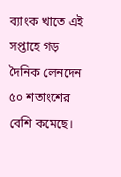ব্যাংক খাতে এই সপ্তাহে গড় দৈনিক লেনদেন ৫০ শতাংশের বেশি কমেছে।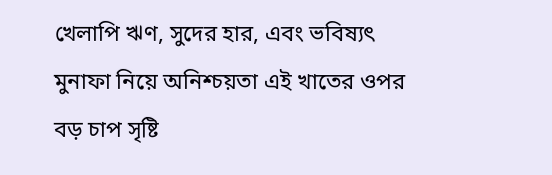খেলাপি ঋণ, সুদের হার, এবং ভবিষ্যৎ মুনাফা নিয়ে অনিশ্চয়তা এই খাতের ওপর বড় চাপ সৃষ্টি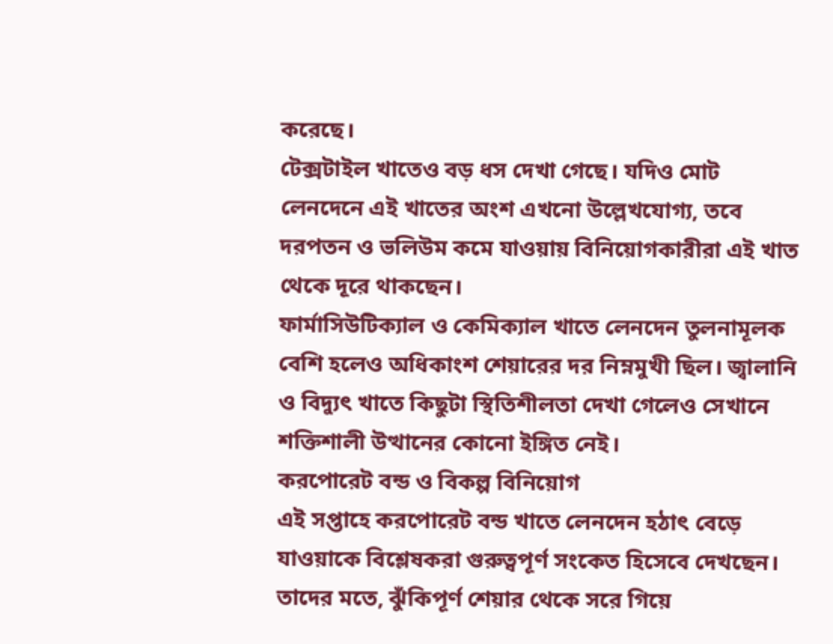করেছে।
টেক্সটাইল খাতেও বড় ধস দেখা গেছে। যদিও মোট লেনদেনে এই খাতের অংশ এখনো উল্লেখযোগ্য, তবে দরপতন ও ভলিউম কমে যাওয়ায় বিনিয়োগকারীরা এই খাত থেকে দূরে থাকছেন।
ফার্মাসিউটিক্যাল ও কেমিক্যাল খাতে লেনদেন তুলনামূলক বেশি হলেও অধিকাংশ শেয়ারের দর নিম্নমুখী ছিল। জ্বালানি ও বিদ্যুৎ খাতে কিছুটা স্থিতিশীলতা দেখা গেলেও সেখানে শক্তিশালী উত্থানের কোনো ইঙ্গিত নেই।
করপোরেট বন্ড ও বিকল্প বিনিয়োগ
এই সপ্তাহে করপোরেট বন্ড খাতে লেনদেন হঠাৎ বেড়ে যাওয়াকে বিশ্লেষকরা গুরুত্বপূর্ণ সংকেত হিসেবে দেখছেন। তাদের মতে, ঝুঁকিপূর্ণ শেয়ার থেকে সরে গিয়ে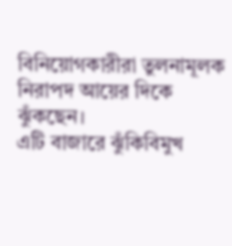বিনিয়োগকারীরা তুলনামূলক নিরাপদ আয়ের দিকে ঝুঁকছেন।
এটি বাজারে ঝুঁকিবিমুখ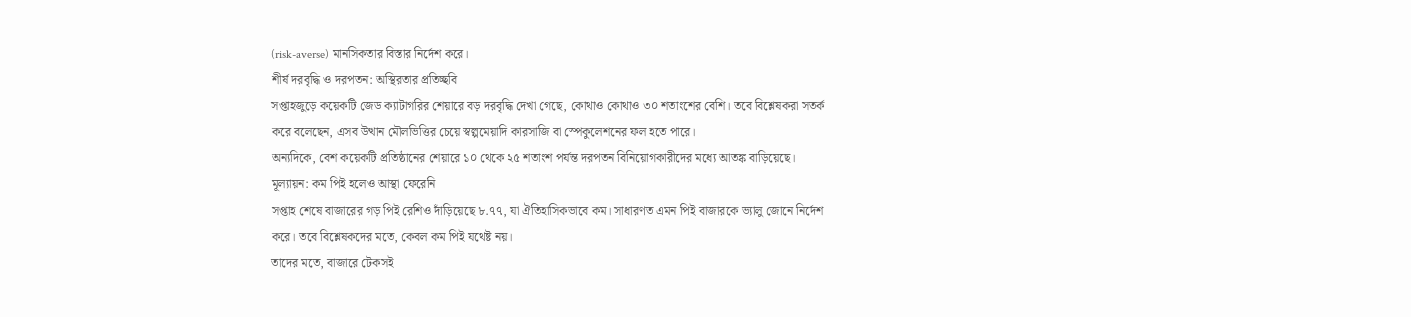(risk-averse) মানসিকতার বিস্তার নির্দেশ করে।
শীর্ষ দরবৃদ্ধি ও দরপতন: অস্থিরতার প্রতিচ্ছবি
সপ্তাহজুড়ে কয়েকটি জেড ক্যাটাগরির শেয়ারে বড় দরবৃদ্ধি দেখা গেছে, কোথাও কোথাও ৩০ শতাংশের বেশি। তবে বিশ্লেষকরা সতর্ক করে বলেছেন, এসব উত্থান মৌলভিত্তির চেয়ে স্বল্পমেয়াদি কারসাজি বা স্পেকুলেশনের ফল হতে পারে।
অন্যদিকে, বেশ কয়েকটি প্রতিষ্ঠানের শেয়ারে ১০ থেকে ২৫ শতাংশ পর্যন্ত দরপতন বিনিয়োগকারীদের মধ্যে আতঙ্ক বাড়িয়েছে।
মূল্যায়ন: কম পিই হলেও আস্থা ফেরেনি
সপ্তাহ শেষে বাজারের গড় পিই রেশিও দাঁড়িয়েছে ৮.৭৭, যা ঐতিহাসিকভাবে কম। সাধারণত এমন পিই বাজারকে ভ্যালু জোনে নির্দেশ করে। তবে বিশ্লেষকদের মতে, কেবল কম পিই যথেষ্ট নয়।
তাদের মতে, বাজারে টেকসই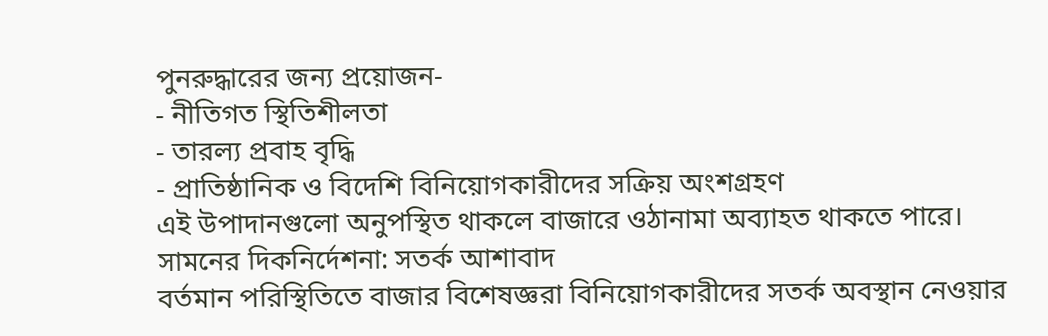পুনরুদ্ধারের জন্য প্রয়োজন-
- নীতিগত স্থিতিশীলতা
- তারল্য প্রবাহ বৃদ্ধি
- প্রাতিষ্ঠানিক ও বিদেশি বিনিয়োগকারীদের সক্রিয় অংশগ্রহণ
এই উপাদানগুলো অনুপস্থিত থাকলে বাজারে ওঠানামা অব্যাহত থাকতে পারে।
সামনের দিকনির্দেশনা: সতর্ক আশাবাদ
বর্তমান পরিস্থিতিতে বাজার বিশেষজ্ঞরা বিনিয়োগকারীদের সতর্ক অবস্থান নেওয়ার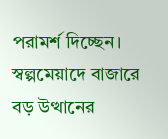পরামর্শ দিচ্ছেন। স্বল্পমেয়াদে বাজারে বড় উত্থানের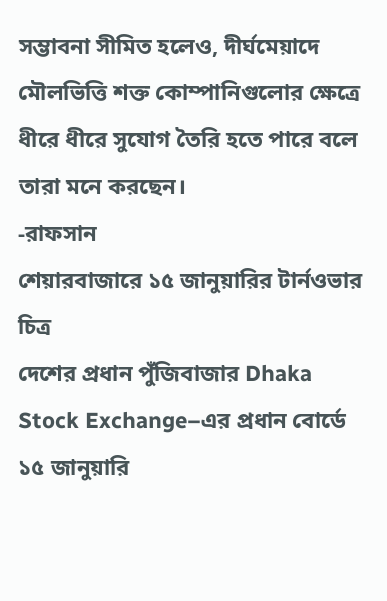সম্ভাবনা সীমিত হলেও, দীর্ঘমেয়াদে মৌলভিত্তি শক্ত কোম্পানিগুলোর ক্ষেত্রে ধীরে ধীরে সুযোগ তৈরি হতে পারে বলে তারা মনে করছেন।
-রাফসান
শেয়ারবাজারে ১৫ জানুয়ারির টার্নওভার চিত্র
দেশের প্রধান পুঁজিবাজার Dhaka Stock Exchange–এর প্রধান বোর্ডে ১৫ জানুয়ারি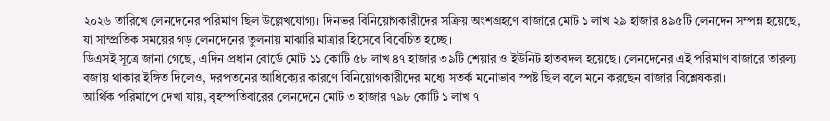২০২৬ তারিখে লেনদেনের পরিমাণ ছিল উল্লেখযোগ্য। দিনভর বিনিয়োগকারীদের সক্রিয় অংশগ্রহণে বাজারে মোট ১ লাখ ২৯ হাজার ৪৯৫টি লেনদেন সম্পন্ন হয়েছে, যা সাম্প্রতিক সময়ের গড় লেনদেনের তুলনায় মাঝারি মাত্রার হিসেবে বিবেচিত হচ্ছে।
ডিএসই সূত্রে জানা গেছে, এদিন প্রধান বোর্ডে মোট ১১ কোটি ৫৮ লাখ ৪৭ হাজার ৩৯টি শেয়ার ও ইউনিট হাতবদল হয়েছে। লেনদেনের এই পরিমাণ বাজারে তারল্য বজায় থাকার ইঙ্গিত দিলেও, দরপতনের আধিক্যের কারণে বিনিয়োগকারীদের মধ্যে সতর্ক মনোভাব স্পষ্ট ছিল বলে মনে করছেন বাজার বিশ্লেষকরা।
আর্থিক পরিমাপে দেখা যায়, বৃহস্পতিবারের লেনদেনে মোট ৩ হাজার ৭৯৮ কোটি ১ লাখ ৭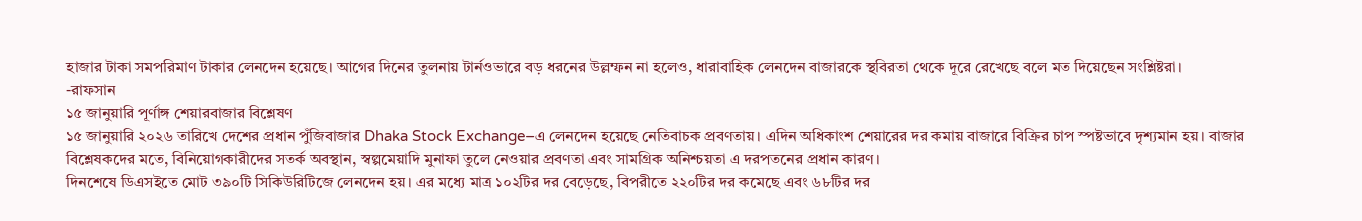হাজার টাকা সমপরিমাণ টাকার লেনদেন হয়েছে। আগের দিনের তুলনায় টার্নওভারে বড় ধরনের উল্লম্ফন না হলেও, ধারাবাহিক লেনদেন বাজারকে স্থবিরতা থেকে দূরে রেখেছে বলে মত দিয়েছেন সংশ্লিষ্টরা।
-রাফসান
১৫ জানুয়ারি পূর্ণাঙ্গ শেয়ারবাজার বিশ্লেষণ
১৫ জানুয়ারি ২০২৬ তারিখে দেশের প্রধান পুঁজিবাজার Dhaka Stock Exchange–এ লেনদেন হয়েছে নেতিবাচক প্রবণতায়। এদিন অধিকাংশ শেয়ারের দর কমায় বাজারে বিক্রির চাপ স্পষ্টভাবে দৃশ্যমান হয়। বাজার বিশ্লেষকদের মতে, বিনিয়োগকারীদের সতর্ক অবস্থান, স্বল্পমেয়াদি মুনাফা তুলে নেওয়ার প্রবণতা এবং সামগ্রিক অনিশ্চয়তা এ দরপতনের প্রধান কারণ।
দিনশেষে ডিএসইতে মোট ৩৯০টি সিকিউরিটিজে লেনদেন হয়। এর মধ্যে মাত্র ১০২টির দর বেড়েছে, বিপরীতে ২২০টির দর কমেছে এবং ৬৮টির দর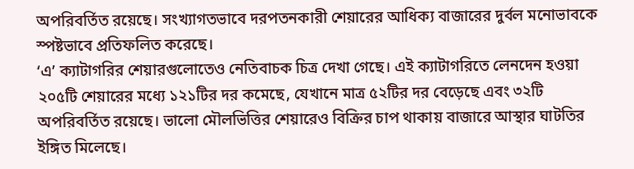অপরিবর্তিত রয়েছে। সংখ্যাগতভাবে দরপতনকারী শেয়ারের আধিক্য বাজারের দুর্বল মনোভাবকে স্পষ্টভাবে প্রতিফলিত করেছে।
‘এ’ ক্যাটাগরির শেয়ারগুলোতেও নেতিবাচক চিত্র দেখা গেছে। এই ক্যাটাগরিতে লেনদেন হওয়া ২০৫টি শেয়ারের মধ্যে ১২১টির দর কমেছে, যেখানে মাত্র ৫২টির দর বেড়েছে এবং ৩২টি অপরিবর্তিত রয়েছে। ভালো মৌলভিত্তির শেয়ারেও বিক্রির চাপ থাকায় বাজারে আস্থার ঘাটতির ইঙ্গিত মিলেছে।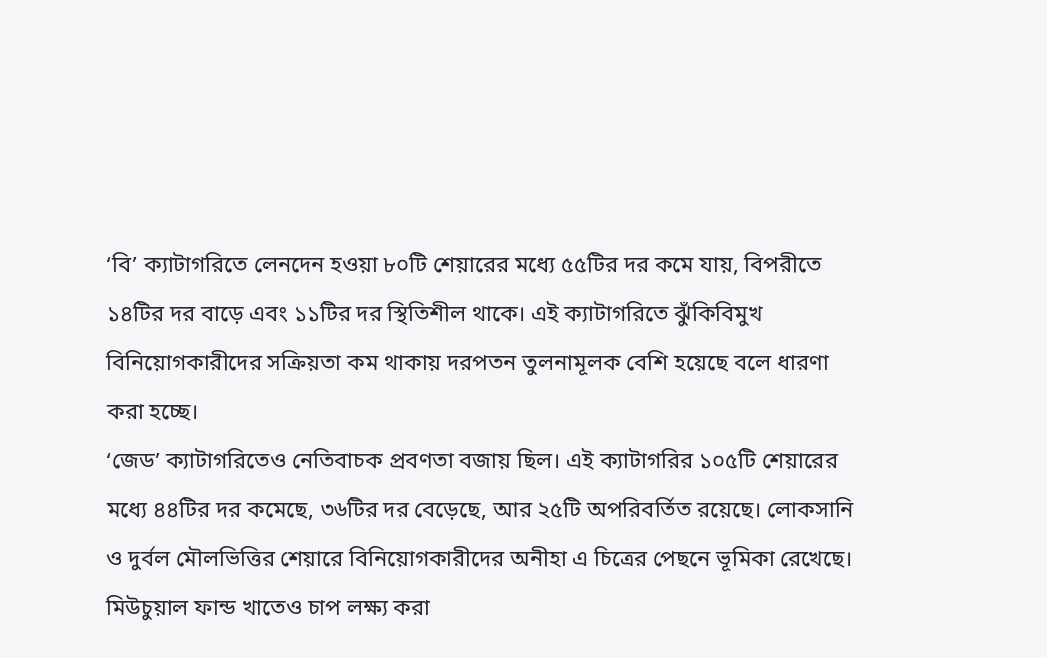‘বি’ ক্যাটাগরিতে লেনদেন হওয়া ৮০টি শেয়ারের মধ্যে ৫৫টির দর কমে যায়, বিপরীতে ১৪টির দর বাড়ে এবং ১১টির দর স্থিতিশীল থাকে। এই ক্যাটাগরিতে ঝুঁকিবিমুখ বিনিয়োগকারীদের সক্রিয়তা কম থাকায় দরপতন তুলনামূলক বেশি হয়েছে বলে ধারণা করা হচ্ছে।
‘জেড’ ক্যাটাগরিতেও নেতিবাচক প্রবণতা বজায় ছিল। এই ক্যাটাগরির ১০৫টি শেয়ারের মধ্যে ৪৪টির দর কমেছে, ৩৬টির দর বেড়েছে, আর ২৫টি অপরিবর্তিত রয়েছে। লোকসানি ও দুর্বল মৌলভিত্তির শেয়ারে বিনিয়োগকারীদের অনীহা এ চিত্রের পেছনে ভূমিকা রেখেছে।
মিউচুয়াল ফান্ড খাতেও চাপ লক্ষ্য করা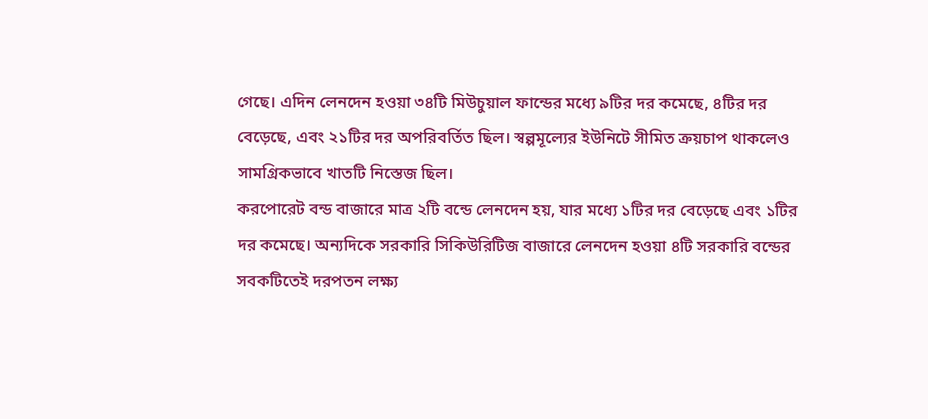গেছে। এদিন লেনদেন হওয়া ৩৪টি মিউচুয়াল ফান্ডের মধ্যে ৯টির দর কমেছে, ৪টির দর বেড়েছে, এবং ২১টির দর অপরিবর্তিত ছিল। স্বল্পমূল্যের ইউনিটে সীমিত ক্রয়চাপ থাকলেও সামগ্রিকভাবে খাতটি নিস্তেজ ছিল।
করপোরেট বন্ড বাজারে মাত্র ২টি বন্ডে লেনদেন হয়, যার মধ্যে ১টির দর বেড়েছে এবং ১টির দর কমেছে। অন্যদিকে সরকারি সিকিউরিটিজ বাজারে লেনদেন হওয়া ৪টি সরকারি বন্ডের সবকটিতেই দরপতন লক্ষ্য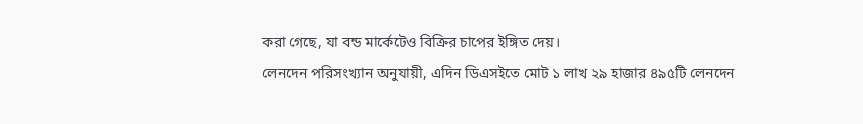করা গেছে, যা বন্ড মার্কেটেও বিক্রির চাপের ইঙ্গিত দেয়।
লেনদেন পরিসংখ্যান অনুযায়ী, এদিন ডিএসইতে মোট ১ লাখ ২৯ হাজার ৪৯৫টি লেনদেন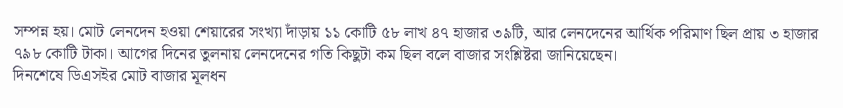সম্পন্ন হয়। মোট লেনদেন হওয়া শেয়ারের সংখ্যা দাঁড়ায় ১১ কোটি ৫৮ লাখ ৪৭ হাজার ৩৯টি, আর লেনদেনের আর্থিক পরিমাণ ছিল প্রায় ৩ হাজার ৭৯৮ কোটি টাকা। আগের দিনের তুলনায় লেনদেনের গতি কিছুটা কম ছিল বলে বাজার সংশ্লিষ্টরা জানিয়েছেন।
দিনশেষে ডিএসইর মোট বাজার মূলধন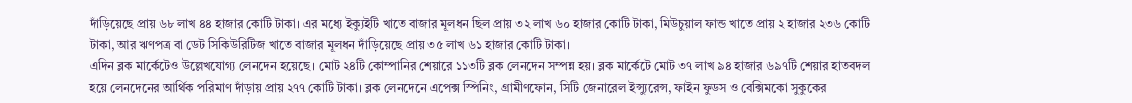দাঁড়িয়েছে প্রায় ৬৮ লাখ ৪৪ হাজার কোটি টাকা। এর মধ্যে ইক্যুইটি খাতে বাজার মূলধন ছিল প্রায় ৩২ লাখ ৬০ হাজার কোটি টাকা, মিউচুয়াল ফান্ড খাতে প্রায় ২ হাজার ২৩৬ কোটি টাকা, আর ঋণপত্র বা ডেট সিকিউরিটিজ খাতে বাজার মূলধন দাঁড়িয়েছে প্রায় ৩৫ লাখ ৬১ হাজার কোটি টাকা।
এদিন ব্লক মার্কেটেও উল্লেখযোগ্য লেনদেন হয়েছে। মোট ২৪টি কোম্পানির শেয়ারে ১১৩টি ব্লক লেনদেন সম্পন্ন হয়। ব্লক মার্কেটে মোট ৩৭ লাখ ৯৪ হাজার ৬৯৭টি শেয়ার হাতবদল হয়ে লেনদেনের আর্থিক পরিমাণ দাঁড়ায় প্রায় ২৭৭ কোটি টাকা। ব্লক লেনদেনে এপেক্স স্পিনিং, গ্রামীণফোন, সিটি জেনারেল ইন্স্যুরেন্স, ফাইন ফুডস ও বেক্সিমকো সুকুকের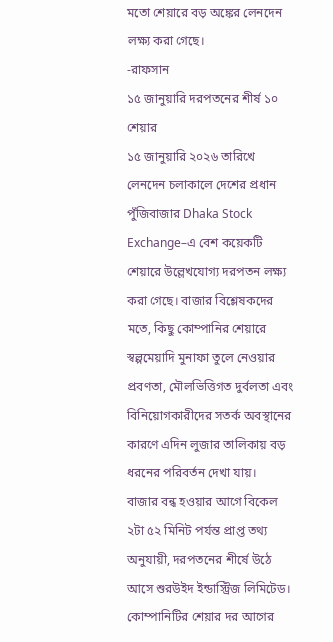মতো শেয়ারে বড় অঙ্কের লেনদেন লক্ষ্য করা গেছে।
-রাফসান
১৫ জানুয়ারি দরপতনের শীর্ষ ১০ শেয়ার
১৫ জানুয়ারি ২০২৬ তারিখে লেনদেন চলাকালে দেশের প্রধান পুঁজিবাজার Dhaka Stock Exchange–এ বেশ কয়েকটি শেয়ারে উল্লেখযোগ্য দরপতন লক্ষ্য করা গেছে। বাজার বিশ্লেষকদের মতে, কিছু কোম্পানির শেয়ারে স্বল্পমেয়াদি মুনাফা তুলে নেওয়ার প্রবণতা, মৌলভিত্তিগত দুর্বলতা এবং বিনিয়োগকারীদের সতর্ক অবস্থানের কারণে এদিন লুজার তালিকায় বড় ধরনের পরিবর্তন দেখা যায়।
বাজার বন্ধ হওয়ার আগে বিকেল ২টা ৫২ মিনিট পর্যন্ত প্রাপ্ত তথ্য অনুযায়ী, দরপতনের শীর্ষে উঠে আসে শুরউইদ ইন্ডাস্ট্রিজ লিমিটেড। কোম্পানিটির শেয়ার দর আগের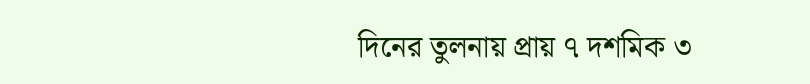দিনের তুলনায় প্রায় ৭ দশমিক ৩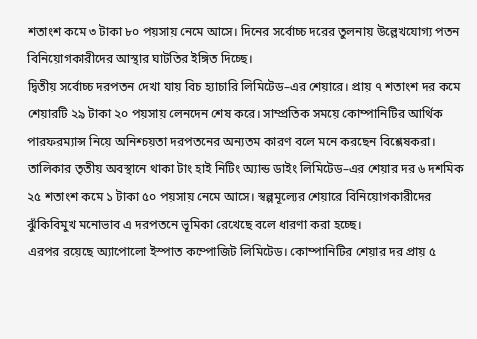শতাংশ কমে ৩ টাকা ৮০ পয়সায় নেমে আসে। দিনের সর্বোচ্চ দরের তুলনায় উল্লেখযোগ্য পতন বিনিয়োগকারীদের আস্থার ঘাটতির ইঙ্গিত দিচ্ছে।
দ্বিতীয় সর্বোচ্চ দরপতন দেখা যায় বিচ হ্যাচারি লিমিটেড–এর শেয়ারে। প্রায় ৭ শতাংশ দর কমে শেয়ারটি ২৯ টাকা ২০ পয়সায় লেনদেন শেষ করে। সাম্প্রতিক সময়ে কোম্পানিটির আর্থিক পারফরম্যান্স নিয়ে অনিশ্চয়তা দরপতনের অন্যতম কারণ বলে মনে করছেন বিশ্লেষকরা।
তালিকার তৃতীয় অবস্থানে থাকা টাং হাই নিটিং অ্যান্ড ডাইং লিমিটেড–এর শেয়ার দর ৬ দশমিক ২৫ শতাংশ কমে ১ টাকা ৫০ পয়সায় নেমে আসে। স্বল্পমূল্যের শেয়ারে বিনিয়োগকারীদের ঝুঁকিবিমুখ মনোভাব এ দরপতনে ভূমিকা রেখেছে বলে ধারণা করা হচ্ছে।
এরপর রয়েছে অ্যাপোলো ইস্পাত কম্পোজিট লিমিটেড। কোম্পানিটির শেয়ার দর প্রায় ৫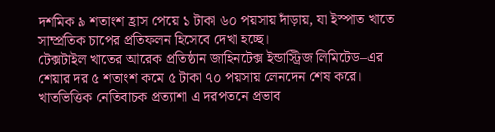দশমিক ৯ শতাংশ হ্রাস পেয়ে ১ টাকা ৬০ পয়সায় দাঁড়ায়, যা ইস্পাত খাতে সাম্প্রতিক চাপের প্রতিফলন হিসেবে দেখা হচ্ছে।
টেক্সটাইল খাতের আরেক প্রতিষ্ঠান জাহিনটেক্স ইন্ডাস্ট্রিজ লিমিটেড–এর শেয়ার দর ৫ শতাংশ কমে ৫ টাকা ৭০ পয়সায় লেনদেন শেষ করে। খাতভিত্তিক নেতিবাচক প্রত্যাশা এ দরপতনে প্রভাব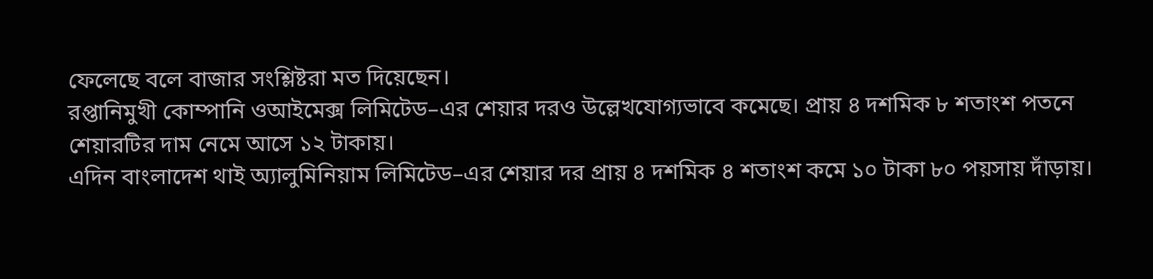ফেলেছে বলে বাজার সংশ্লিষ্টরা মত দিয়েছেন।
রপ্তানিমুখী কোম্পানি ওআইমেক্স লিমিটেড–এর শেয়ার দরও উল্লেখযোগ্যভাবে কমেছে। প্রায় ৪ দশমিক ৮ শতাংশ পতনে শেয়ারটির দাম নেমে আসে ১২ টাকায়।
এদিন বাংলাদেশ থাই অ্যালুমিনিয়াম লিমিটেড–এর শেয়ার দর প্রায় ৪ দশমিক ৪ শতাংশ কমে ১০ টাকা ৮০ পয়সায় দাঁড়ায়।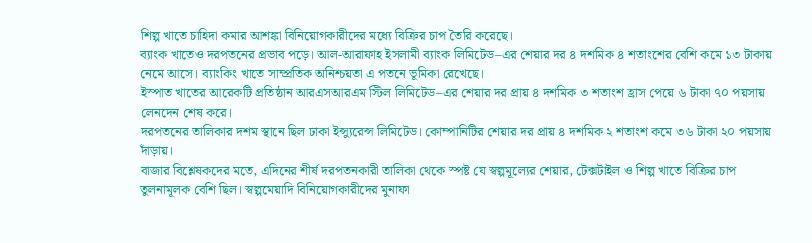শিল্প খাতে চাহিদা কমার আশঙ্কা বিনিয়োগকারীদের মধ্যে বিক্রির চাপ তৈরি করেছে।
ব্যাংক খাতেও দরপতনের প্রভাব পড়ে। আল-আরাফাহ ইসলামী ব্যাংক লিমিটেড–এর শেয়ার দর ৪ দশমিক ৪ শতাংশের বেশি কমে ১৩ টাকায় নেমে আসে। ব্যাংকিং খাতে সাম্প্রতিক অনিশ্চয়তা এ পতনে ভূমিকা রেখেছে।
ইস্পাত খাতের আরেকটি প্রতিষ্ঠান আরএসআরএম স্টিল লিমিটেড–এর শেয়ার দর প্রায় ৪ দশমিক ৩ শতাংশ হ্রাস পেয়ে ৬ টাকা ৭০ পয়সায় লেনদেন শেষ করে।
দরপতনের তালিকার দশম স্থানে ছিল ঢাকা ইন্স্যুরেন্স লিমিটেড। কোম্পানিটির শেয়ার দর প্রায় ৪ দশমিক ২ শতাংশ কমে ৩৬ টাকা ২০ পয়সায় দাঁড়ায়।
বাজার বিশ্লেষকদের মতে, এদিনের শীর্ষ দরপতনকারী তালিকা থেকে স্পষ্ট যে স্বল্পমূল্যের শেয়ার, টেক্সটাইল ও শিল্প খাতে বিক্রির চাপ তুলনামূলক বেশি ছিল। স্বল্পমেয়াদি বিনিয়োগকারীদের মুনাফা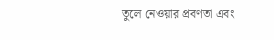তুলে নেওয়ার প্রবণতা এবং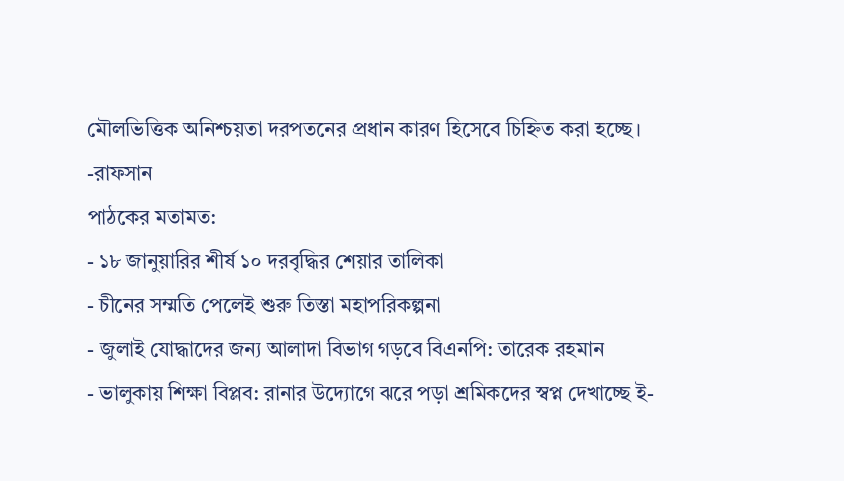মৌলভিত্তিক অনিশ্চয়তা দরপতনের প্রধান কারণ হিসেবে চিহ্নিত করা হচ্ছে।
-রাফসান
পাঠকের মতামত:
- ১৮ জানুয়ারির শীর্ষ ১০ দরবৃদ্ধির শেয়ার তালিকা
- চীনের সম্মতি পেলেই শুরু তিস্তা মহাপরিকল্পনা
- জুলাই যোদ্ধাদের জন্য আলাদা বিভাগ গড়বে বিএনপি: তারেক রহমান
- ভালুকায় শিক্ষা বিপ্লব: রানার উদ্যোগে ঝরে পড়া শ্রমিকদের স্বপ্ন দেখাচ্ছে ই-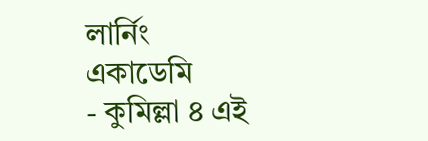লার্নিং একাডেমি
- কুমিল্লা ৪ এই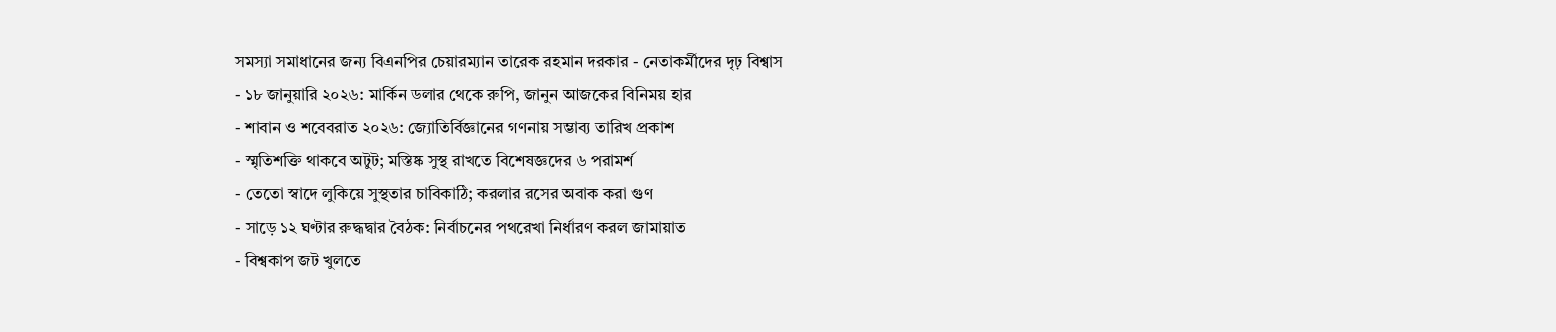সমস্যা সমাধানের জন্য বিএনপির চেয়ারম্যান তারেক রহমান দরকার - নেতাকর্মীদের দৃঢ় বিশ্বাস
- ১৮ জানুয়ারি ২০২৬: মার্কিন ডলার থেকে রুপি, জানুন আজকের বিনিময় হার
- শাবান ও শবেবরাত ২০২৬: জ্যোতির্বিজ্ঞানের গণনায় সম্ভাব্য তারিখ প্রকাশ
- স্মৃতিশক্তি থাকবে অটুট; মস্তিষ্ক সুস্থ রাখতে বিশেষজ্ঞদের ৬ পরামর্শ
- তেতো স্বাদে লুকিয়ে সুস্থতার চাবিকাঠি; করলার রসের অবাক করা গুণ
- সাড়ে ১২ ঘণ্টার রুদ্ধদ্বার বৈঠক: নির্বাচনের পথরেখা নির্ধারণ করল জামায়াত
- বিশ্বকাপ জট খুলতে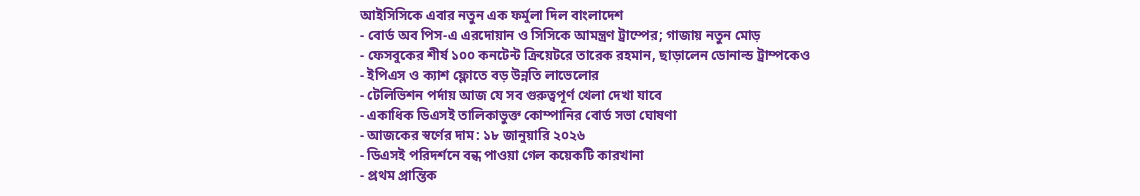আইসিসিকে এবার নতুন এক ফর্মুলা দিল বাংলাদেশ
- বোর্ড অব পিস-এ এরদোয়ান ও সিসিকে আমন্ত্রণ ট্রাম্পের; গাজায় নতুন মোড়
- ফেসবুকের শীর্ষ ১০০ কনটেন্ট ক্রিয়েটরে তারেক রহমান, ছাড়ালেন ডোনাল্ড ট্রাম্পকেও
- ইপিএস ও ক্যাশ ফ্লোতে বড় উন্নতি লাভেলোর
- টেলিভিশন পর্দায় আজ যে সব গুরুত্বপূর্ণ খেলা দেখা যাবে
- একাধিক ডিএসই তালিকাভুক্ত কোম্পানির বোর্ড সভা ঘোষণা
- আজকের স্বর্ণের দাম: ১৮ জানুয়ারি ২০২৬
- ডিএসই পরিদর্শনে বন্ধ পাওয়া গেল কয়েকটি কারখানা
- প্রথম প্রান্তিক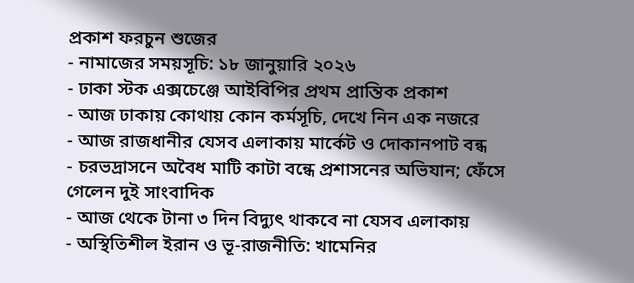প্রকাশ ফরচুন শুজের
- নামাজের সময়সূচি: ১৮ জানুয়ারি ২০২৬
- ঢাকা স্টক এক্সচেঞ্জে আইবিপির প্রথম প্রান্তিক প্রকাশ
- আজ ঢাকায় কোথায় কোন কর্মসূচি, দেখে নিন এক নজরে
- আজ রাজধানীর যেসব এলাকায় মার্কেট ও দোকানপাট বন্ধ
- চরভদ্রাসনে অবৈধ মাটি কাটা বন্ধে প্রশাসনের অভিযান; ফেঁসে গেলেন দুই সাংবাদিক
- আজ থেকে টানা ৩ দিন বিদ্যুৎ থাকবে না যেসব এলাকায়
- অস্থিতিশীল ইরান ও ভূ-রাজনীতি: খামেনির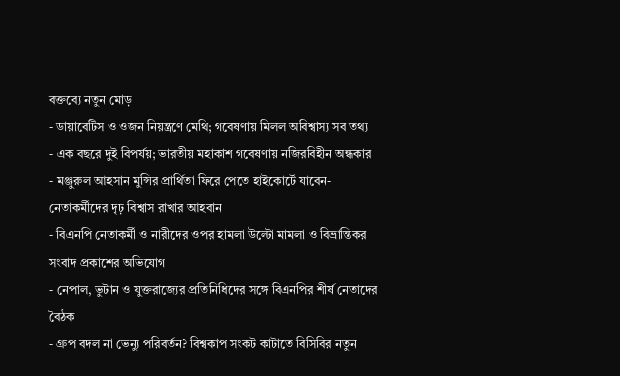বক্তব্যে নতুন মোড়
- ডায়াবেটিস ও ওজন নিয়ন্ত্রণে মেথি; গবেষণায় মিলল অবিশ্বাস্য সব তথ্য
- এক বছরে দুই বিপর্যয়; ভারতীয় মহাকাশ গবেষণায় নজিরবিহীন অন্ধকার
- মঞ্জুরুল আহসান মুন্সির প্রার্থিতা ফিরে পেতে হাইকোর্টে যাবেন- নেতাকর্মীদের দৃঢ় বিশ্বাস রাখার আহবান
- বিএনপি নেতাকর্মী ও নারীদের ওপর হামলা উল্টো মামলা ও বিভ্রান্তিকর সংবাদ প্রকাশের অভিযোগ
- নেপাল, ভুটান ও যুক্তরাজ্যের প্রতিনিধিদের সঙ্গে বিএনপির শীর্ষ নেতাদের বৈঠক
- গ্রুপ বদল না ভেন্যু পরিবর্তন? বিশ্বকাপ সংকট কাটাতে বিসিবির নতুন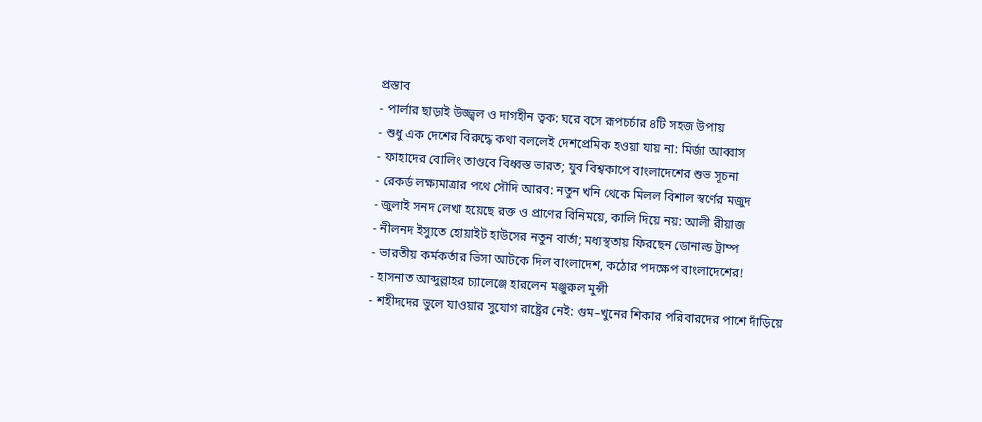প্রস্তাব
- পার্লার ছাড়াই উজ্জ্বল ও দাগহীন ত্বক: ঘরে বসে রূপচর্চার ৪টি সহজ উপায়
- শুধু এক দেশের বিরুদ্ধে কথা বললেই দেশপ্রেমিক হওয়া যায় না: মির্জা আব্বাস
- ফাহাদের বোলিং তাণ্ডবে বিধ্বস্ত ভারত; যুব বিশ্বকাপে বাংলাদেশের শুভ সূচনা
- রেকর্ড লক্ষ্যমাত্রার পথে সৌদি আরব: নতুন খনি থেকে মিলল বিশাল স্বর্ণের মজুদ
- জুলাই সনদ লেখা হয়েছে রক্ত ও প্রাণের বিনিময়ে, কালি দিয়ে নয়: আলী রীয়াজ
- নীলনদ ইস্যুতে হোয়াইট হাউসের নতুন বার্তা; মধ্যস্থতায় ফিরছেন ডোনাল্ড ট্রাম্প
- ভারতীয় কর্মকর্তার ভিসা আটকে দিল বাংলাদেশ, কঠোর পদক্ষেপ বাংলাদেশের!
- হাসনাত আব্দুল্লাহর চ্যালেঞ্জে হারলেন মঞ্জুরুল মুন্সী
- শহীদদের ভুলে যাওয়ার সুযোগ রাষ্ট্রের নেই: গুম–খুনের শিকার পরিবারদের পাশে দাঁড়িয়ে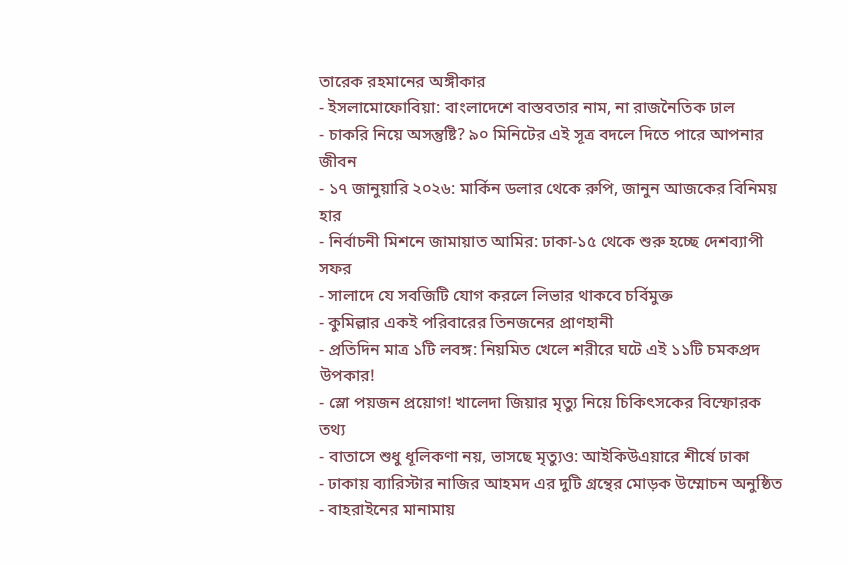তারেক রহমানের অঙ্গীকার
- ইসলামোফোবিয়া: বাংলাদেশে বাস্তবতার নাম, না রাজনৈতিক ঢাল
- চাকরি নিয়ে অসন্তুষ্টি? ৯০ মিনিটের এই সূত্র বদলে দিতে পারে আপনার জীবন
- ১৭ জানুয়ারি ২০২৬: মার্কিন ডলার থেকে রুপি, জানুন আজকের বিনিময় হার
- নির্বাচনী মিশনে জামায়াত আমির: ঢাকা-১৫ থেকে শুরু হচ্ছে দেশব্যাপী সফর
- সালাদে যে সবজিটি যোগ করলে লিভার থাকবে চর্বিমুক্ত
- কুমিল্লার একই পরিবারের তিনজনের প্রাণহানী
- প্রতিদিন মাত্র ১টি লবঙ্গ: নিয়মিত খেলে শরীরে ঘটে এই ১১টি চমকপ্রদ উপকার!
- স্লো পয়জন প্রয়োগ! খালেদা জিয়ার মৃত্যু নিয়ে চিকিৎসকের বিস্ফোরক তথ্য
- বাতাসে শুধু ধূলিকণা নয়, ভাসছে মৃত্যুও: আইকিউএয়ারে শীর্ষে ঢাকা
- ঢাকায় ব্যারিস্টার নাজির আহমদ এর দুটি গ্রন্থের মোড়ক উম্মোচন অনুষ্ঠিত
- বাহরাইনের মানামায়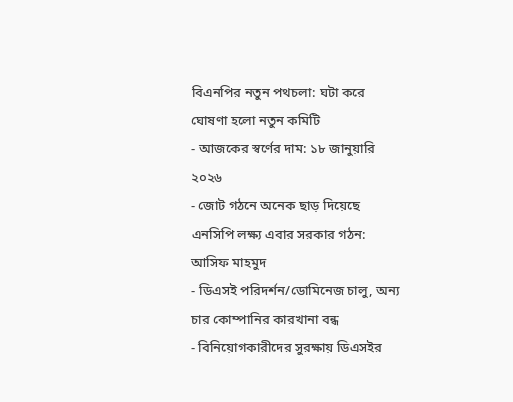বিএনপির নতুন পথচলা: ঘটা করে ঘোষণা হলো নতুন কমিটি
- আজকের স্বর্ণের দাম: ১৮ জানুয়ারি ২০২৬
- জোট গঠনে অনেক ছাড় দিয়েছে এনসিপি লক্ষ্য এবার সরকার গঠন: আসিফ মাহমুদ
- ডিএসই পরিদর্শন/ডোমিনেজ চালু, অন্য চার কোম্পানির কারখানা বন্ধ
- বিনিয়োগকারীদের সুরক্ষায় ডিএসইর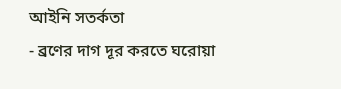আইনি সতর্কতা
- ব্রণের দাগ দূর করতে ঘরোয়া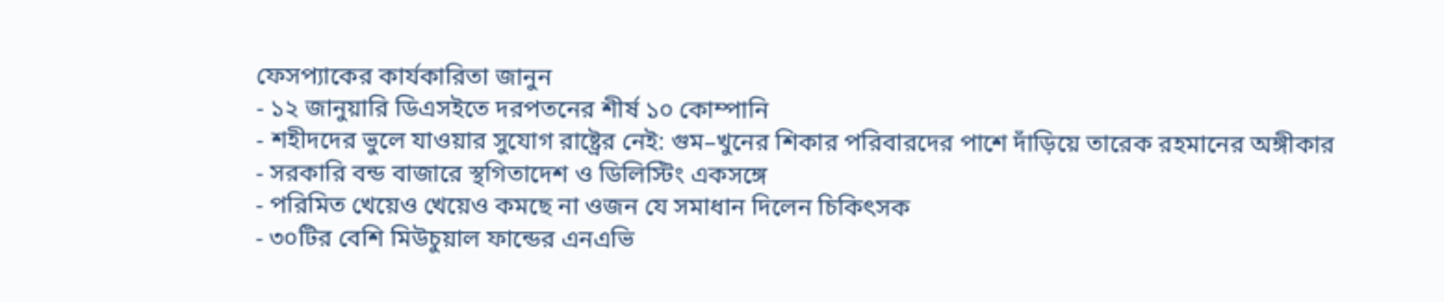ফেসপ্যাকের কার্যকারিতা জানুন
- ১২ জানুয়ারি ডিএসইতে দরপতনের শীর্ষ ১০ কোম্পানি
- শহীদদের ভুলে যাওয়ার সুযোগ রাষ্ট্রের নেই: গুম–খুনের শিকার পরিবারদের পাশে দাঁড়িয়ে তারেক রহমানের অঙ্গীকার
- সরকারি বন্ড বাজারে স্থগিতাদেশ ও ডিলিস্টিং একসঙ্গে
- পরিমিত খেয়েও খেয়েও কমছে না ওজন যে সমাধান দিলেন চিকিৎসক
- ৩০টির বেশি মিউচুয়াল ফান্ডের এনএভি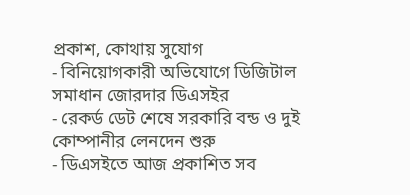প্রকাশ, কোথায় সুযোগ
- বিনিয়োগকারী অভিযোগে ডিজিটাল সমাধান জোরদার ডিএসইর
- রেকর্ড ডেট শেষে সরকারি বন্ড ও দুই কোম্পানীর লেনদেন শুরু
- ডিএসইতে আজ প্রকাশিত সব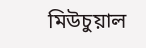মিউচুয়াল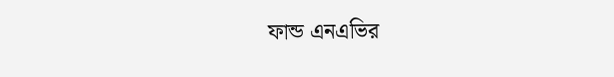ফান্ড এনএভির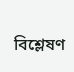বিশ্লেষণ